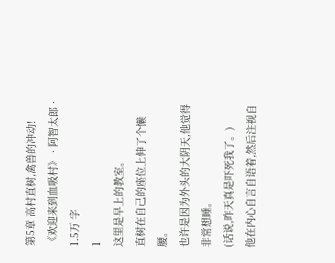第5章 高村直树,禽兽的冲动!
《欢迎来到血吸村》 · 阿智太郎 · 1.5万 字
1
这里是早上的教室。
直树在自己的座位上伸了个懒腰。
也许是因为外头的大阴天,他觉得非常想睡。
(话说,昨天真是吓死我了。)
他在内心自言自语着,然后注视自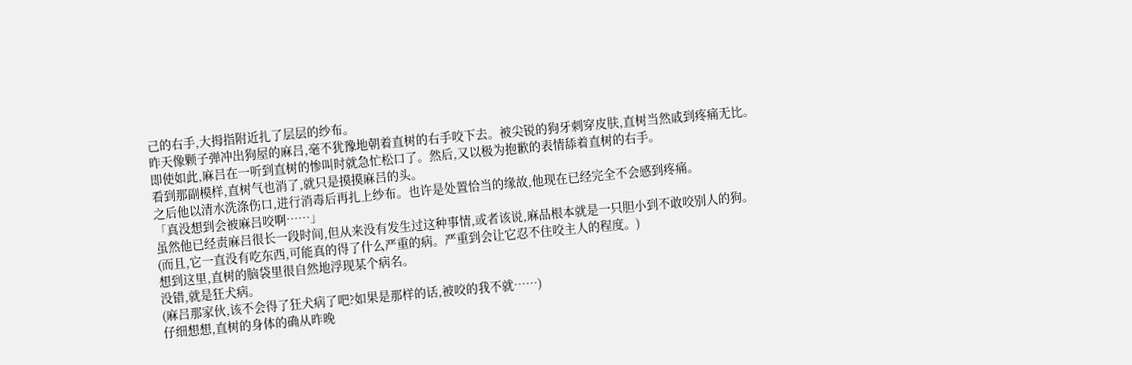己的右手,大拇指附近扎了层层的纱布。
昨天像颗子弹冲出狗屋的麻吕,毫不犹豫地朝着直树的右手咬下去。被尖锐的狗牙刺穿皮肤,直树当然戚到疼痛无比。
即使如此,麻吕在一听到直树的惨叫时就急忙松口了。然后,又以极为抱歉的表情舔着直树的右手。
看到那副模样,直树气也消了,就只是摸摸麻吕的头。
之后他以清水洗涤伤口,进行消毒后再扎上纱布。也许是处置恰当的缘故,他现在已经完全不会感到疼痛。
「真没想到会被麻吕咬啊……」
虽然他已经责麻吕很长一段时间,但从来没有发生过这种事情,或者该说,麻品根本就是一只胆小到不敢咬别人的狗。
(而且,它一直没有吃东西,可能真的得了什么严重的病。严重到会让它忍不住咬主人的程度。)
想到这里,直树的脑袋里很自然地浮现某个病名。
没错,就是狂犬病。
(麻吕那家伙,该不会得了狂犬病了吧?如果是那样的话,被咬的我不就……)
仔细想想,直树的身体的确从昨晚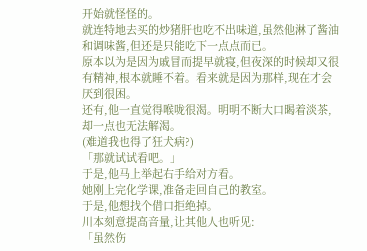开始就怪怪的。
就连特地去买的炒猪肝也吃不出味道,虽然他淋了酱油和调味酱,但还是只能吃下一点点而已。
原本以为是因为戚冒而提早就寝,但夜深的时候却又很有精神,根本就睡不着。看来就是因为那样,现在才会厌到很困。
还有,他一直觉得喉咙很渴。明明不断大口暍着淡茶,却一点也无法解渴。
(难道我也得了狂犬病?)
「那就试试看吧。」
于是,他马上举起右手给对方看。
她刚上完化学课,准备走回自己的教室。
于是,他想找个借口拒绝掉。
川本刻意提高音量,让其他人也听见:
「虽然伤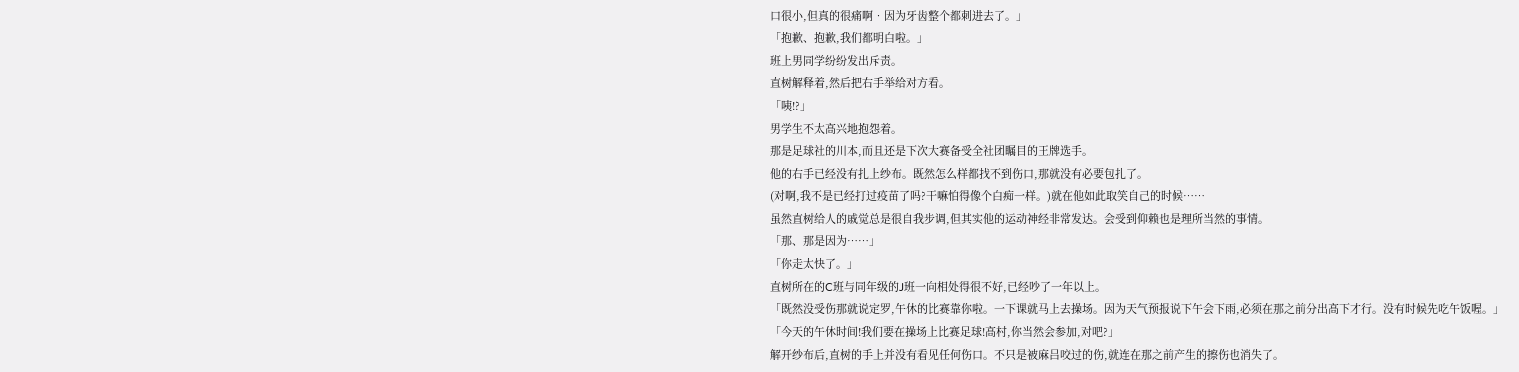口很小,但真的很痛啊•因为牙齿整个都刺进去了。」
「抱歉、抱歉,我们都明白啦。」
班上男同学纷纷发出斥责。
直树解释着,然后把右手举给对方看。
「咦!?」
男学生不太高兴地抱怨着。
那是足球社的川本,而且还是下次大赛备受全社团瞩目的王牌选手。
他的右手已经没有扎上纱布。既然怎么样都找不到伤口,那就没有必要包扎了。
(对啊,我不是已经打过疫苗了吗?干嘛怕得像个白痴一样。)就在他如此取笑自己的时候……
虽然直树给人的戚觉总是很自我步调,但其实他的运动神经非常发达。会受到仰赖也是理所当然的事情。
「那、那是因为……」
「你走太快了。」
直树所在的C班与同年级的J班一向相处得很不好,已经吵了一年以上。
「既然没受伤那就说定罗,午休的比赛靠你啦。一下课就马上去操场。因为天气预报说下午会下雨,必须在那之前分出高下才行。没有时候先吃午饭喔。」
「今天的午休时间!我们要在操场上比赛足球!高村,你当然会参加,对吧?」
解开纱布后,直树的手上并没有看见任何伤口。不只是被麻吕咬过的伤,就连在那之前产生的擦伤也消失了。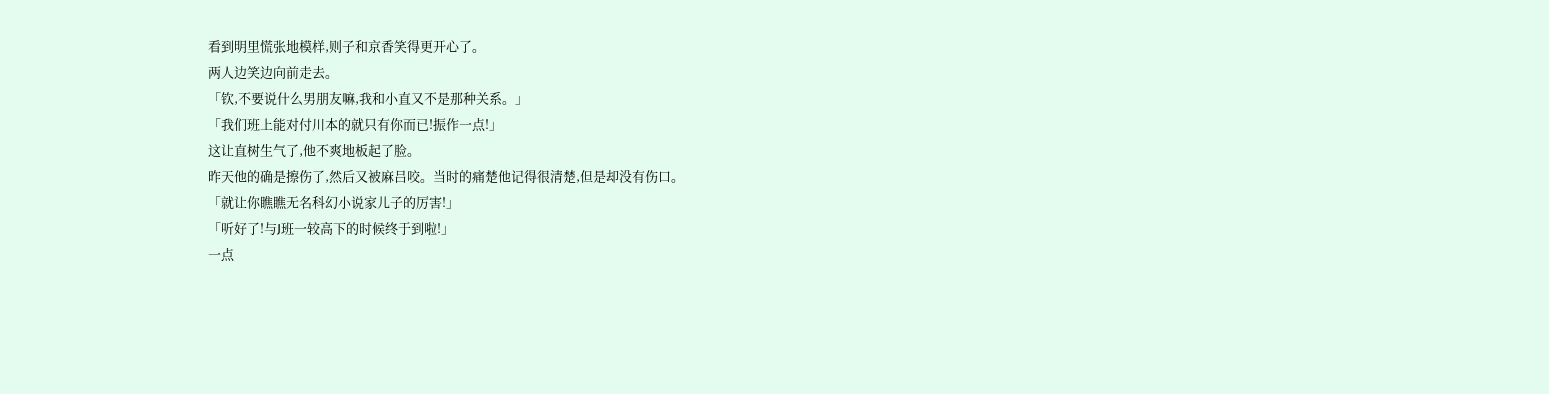看到明里慌张地模样,则子和京香笑得更开心了。
两人边笑边向前走去。
「钦,不要说什么男朋友嘛,我和小直又不是那种关系。」
「我们班上能对付川本的就只有你而已!振作一点!」
这让直树生气了,他不爽地板起了脸。
昨天他的确是擦伤了,然后又被麻吕咬。当时的痛楚他记得很清楚,但是却没有伤口。
「就让你瞧瞧无名科幻小说家儿子的厉害!」
「听好了!与J班一较高下的时候终于到啦!」
一点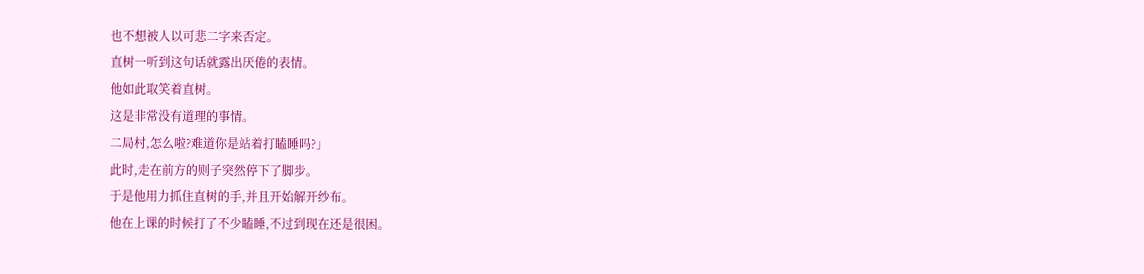也不想被人以可悲二字来否定。
直树一听到这句话就露出厌倦的表情。
他如此取笑着直树。
这是非常没有道理的事情。
二局村,怎么啦?难道你是站着打瞌睡吗?」
此时,走在前方的则子突然停下了脚步。
于是他用力抓住直树的手,并且开始解开纱布。
他在上课的时候打了不少瞌睡,不过到现在还是很困。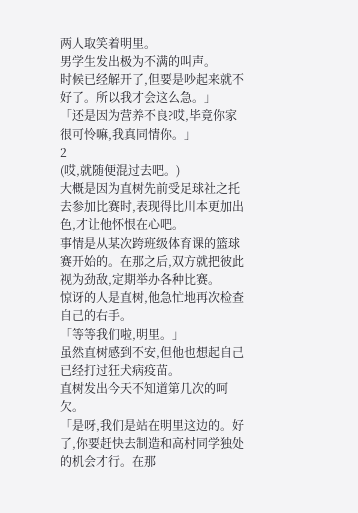两人取笑着明里。
男学生发出极为不满的叫声。
时候已经解开了,但要是吵起来就不好了。所以我才会这么急。」
「还是因为营养不良?哎,毕竟你家很可怜嘛,我真同情你。」
2
(哎,就随便混过去吧。)
大概是因为直树先前受足球社之托去参加比赛时,表现得比川本更加出色,才让他怀恨在心吧。
事情是从某次跨班级体育课的篮球赛开始的。在那之后,双方就把彼此视为劲敌,定期举办各种比赛。
惊讶的人是直树,他急忙地再次检查自己的右手。
「等等我们啦,明里。」
虽然直树感到不安,但他也想起自己已经打过狂犬病疫苗。
直树发出今天不知道第几次的呵欠。
「是呀,我们是站在明里这边的。好了,你要赶快去制造和高村同学独处的机会才行。在那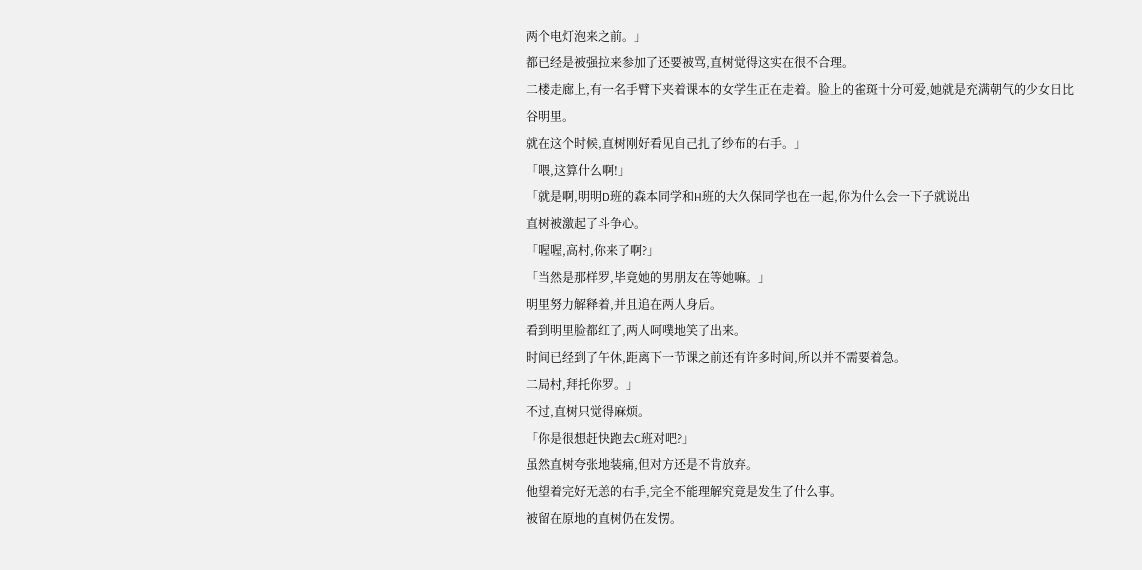两个电灯泡来之前。」
都已经是被强拉来参加了还要被骂,直树觉得这实在很不合理。
二楼走廊上,有一名手臂下夹着课本的女学生正在走着。脸上的雀斑十分可爱,她就是充满朝气的少女日比谷明里。
就在这个时候,直树刚好看见自己扎了纱布的右手。」
「喂,这算什么啊!」
「就是啊,明明D班的森本同学和H班的大久保同学也在一起,你为什么会一下子就说出
直树被激起了斗争心。
「喔喔,高村,你来了啊?」
「当然是那样罗,毕竟她的男朋友在等她嘛。」
明里努力解释着,并且追在两人身后。
看到明里脸都红了,两人呵噗地笑了出来。
时间已经到了午休,距离下一节课之前还有许多时间,所以并不需要着急。
二局村,拜托你罗。」
不过,直树只觉得麻烦。
「你是很想赶快跑去C班对吧?」
虽然直树夸张地装痛,但对方还是不肯放弃。
他望着完好无恙的右手,完全不能理解究竟是发生了什么事。
被留在原地的直树仍在发愣。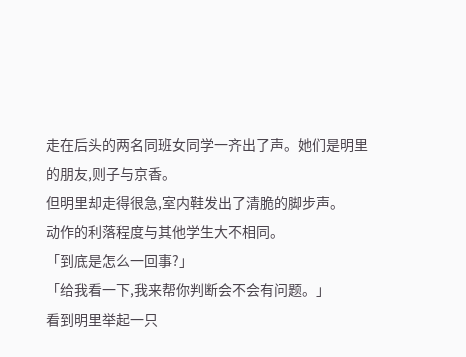走在后头的两名同班女同学一齐出了声。她们是明里的朋友,则子与京香。
但明里却走得很急,室内鞋发出了清脆的脚步声。
动作的利落程度与其他学生大不相同。
「到底是怎么一回事?」
「给我看一下,我来帮你判断会不会有问题。」
看到明里举起一只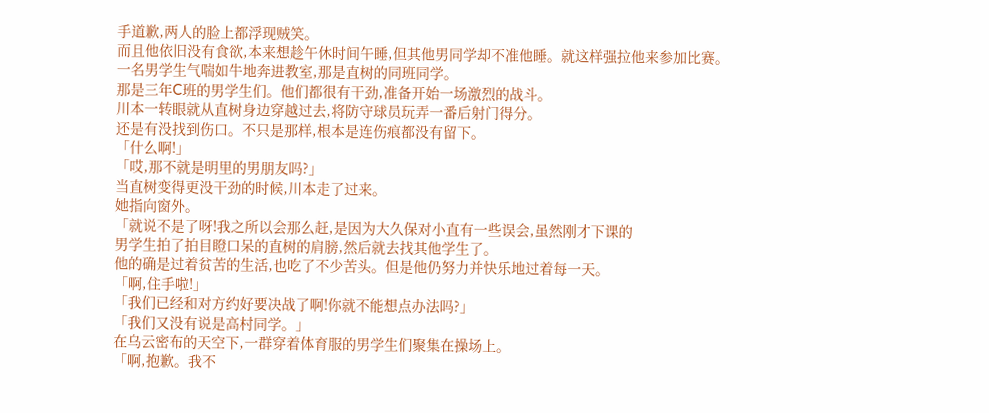手道歉,两人的脸上都浮现贼笑。
而且他依旧没有食欲,本来想趁午休时间午睡,但其他男同学却不准他睡。就这样强拉他来参加比赛。
一名男学生气喘如牛地奔进教室,那是直树的同班同学。
那是三年C班的男学生们。他们都很有干劲,准备开始一场激烈的战斗。
川本一转眼就从直树身边穿越过去,将防守球员玩弄一番后射门得分。
还是有没找到伤口。不只是那样,根本是连伤痕都没有留下。
「什么啊!」
「哎,那不就是明里的男朋友吗?」
当直树变得更没干劲的时候,川本走了过来。
她指向窗外。
「就说不是了呀!我之所以会那么赶,是因为大久保对小直有一些误会,虽然刚才下课的
男学生拍了拍目瞪口呆的直树的肩膀,然后就去找其他学生了。
他的确是过着贫苦的生活,也吃了不少苦头。但是他仍努力并快乐地过着每一天。
「啊,住手啦!」
「我们已经和对方约好要决战了啊!你就不能想点办法吗?」
「我们又没有说是高村同学。」
在乌云密布的天空下,一群穿着体育服的男学生们聚集在操场上。
「啊,抱歉。我不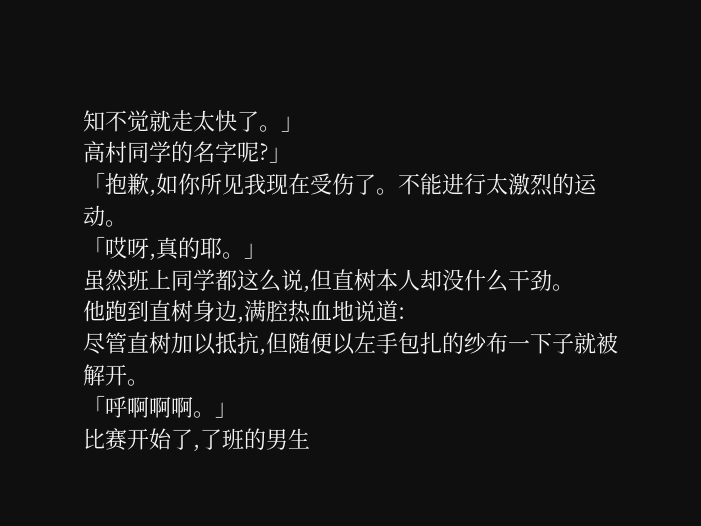知不觉就走太快了。」
高村同学的名字呢?」
「抱歉,如你所见我现在受伤了。不能进行太激烈的运动。
「哎呀,真的耶。」
虽然班上同学都这么说,但直树本人却没什么干劲。
他跑到直树身边,满腔热血地说道:
尽管直树加以抵抗,但随便以左手包扎的纱布一下子就被解开。
「呼啊啊啊。」
比赛开始了,了班的男生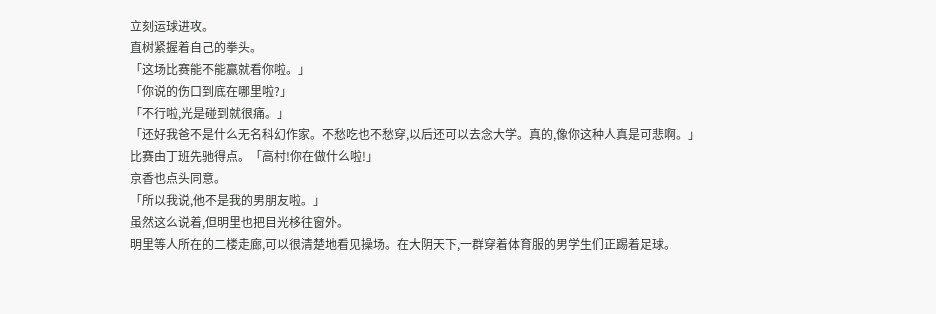立刻运球进攻。
直树紧握着自己的拳头。
「这场比赛能不能赢就看你啦。」
「你说的伤口到底在哪里啦?」
「不行啦,光是碰到就很痛。」
「还好我爸不是什么无名科幻作家。不愁吃也不愁穿,以后还可以去念大学。真的,像你这种人真是可悲啊。」
比赛由丁班先驰得点。「高村!你在做什么啦!」
京香也点头同意。
「所以我说,他不是我的男朋友啦。」
虽然这么说着,但明里也把目光栘往窗外。
明里等人所在的二楼走廊,可以很清楚地看见操场。在大阴天下,一群穿着体育服的男学生们正踢着足球。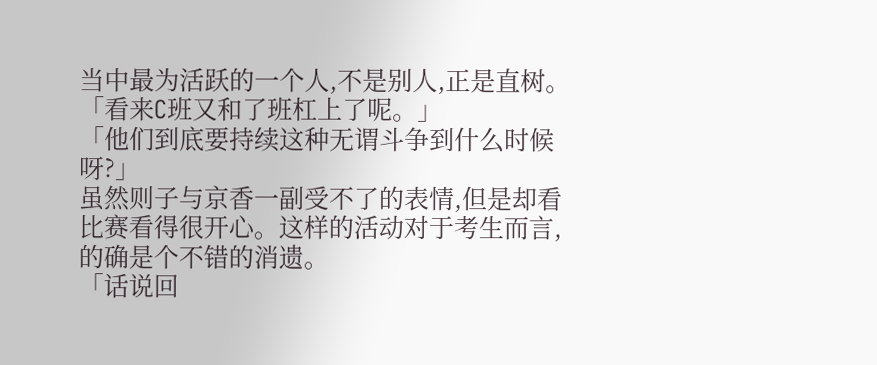当中最为活跃的一个人,不是别人,正是直树。
「看来C班又和了班杠上了呢。」
「他们到底要持续这种无谓斗争到什么时候呀?」
虽然则子与京香一副受不了的表情,但是却看比赛看得很开心。这样的活动对于考生而言,的确是个不错的消遗。
「话说回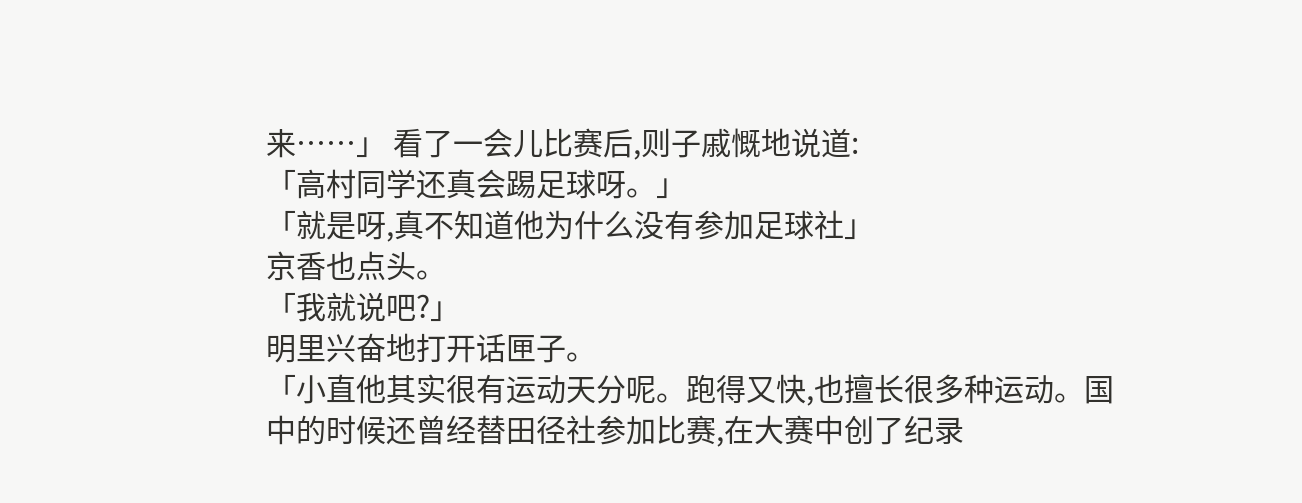来……」 看了一会儿比赛后,则子戚慨地说道:
「高村同学还真会踢足球呀。」
「就是呀,真不知道他为什么没有参加足球社」
京香也点头。
「我就说吧?」
明里兴奋地打开话匣子。
「小直他其实很有运动天分呢。跑得又快,也擅长很多种运动。国中的时候还曾经替田径社参加比赛,在大赛中创了纪录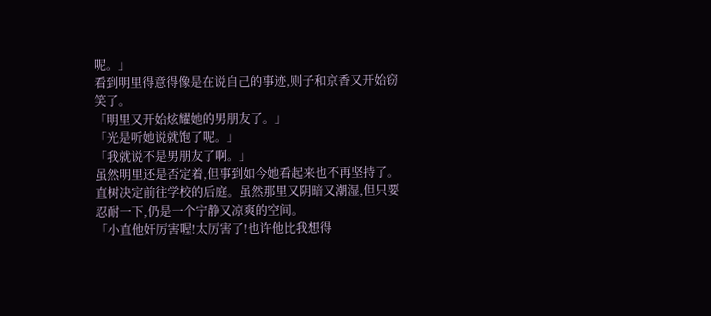呢。」
看到明里得意得像是在说自己的事迹,则子和京香又开始窃笑了。
「明里又开始炫耀她的男朋友了。」
「光是听她说就饱了呢。」
「我就说不是男朋友了啊。」
虽然明里还是否定着,但事到如今她看起来也不再坚持了。
直树决定前往学校的后庭。虽然那里又阴暗又潮湿,但只要忍耐一下,仍是一个宁静又凉爽的空间。
「小直他奸厉害喔!太厉害了!也许他比我想得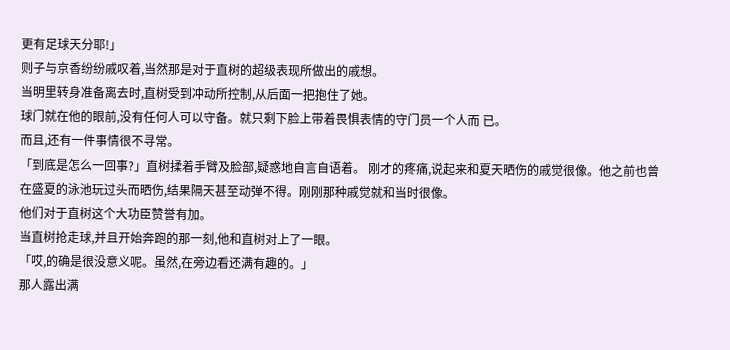更有足球天分耶!」
则子与京香纷纷戚叹着,当然那是对于直树的超级表现所做出的戚想。
当明里转身准备离去时,直树受到冲动所控制,从后面一把抱住了她。
球门就在他的眼前,没有任何人可以守备。就只剩下脸上带着畏惧表情的守门员一个人而 已。
而且,还有一件事情很不寻常。
「到底是怎么一回事?」直树揉着手臂及脸部,疑惑地自言自语着。 刚才的疼痛,说起来和夏天晒伤的戚觉很像。他之前也曾在盛夏的泳池玩过头而晒伤,结果隔天甚至动弹不得。刚刚那种戚觉就和当时很像。
他们对于直树这个大功臣赞誉有加。
当直树抢走球,并且开始奔跑的那一刻,他和直树对上了一眼。
「哎,的确是很没意义呢。虽然,在旁边看还满有趣的。」
那人露出满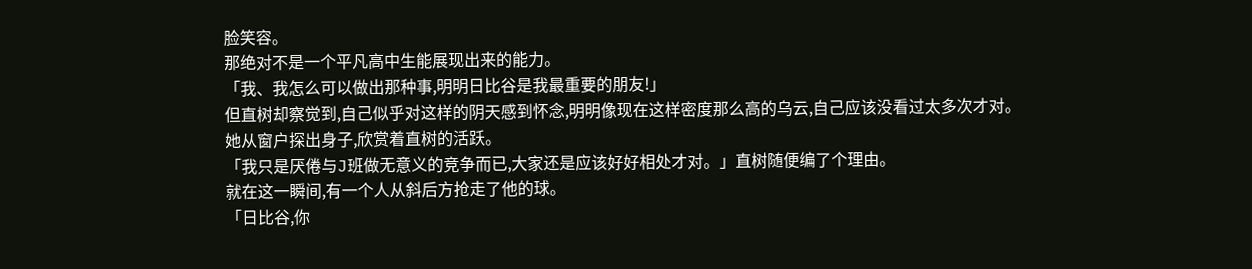脸笑容。
那绝对不是一个平凡高中生能展现出来的能力。
「我、我怎么可以做出那种事,明明日比谷是我最重要的朋友!」
但直树却察觉到,自己似乎对这样的阴天感到怀念,明明像现在这样密度那么高的乌云,自己应该没看过太多次才对。
她从窗户探出身子,欣赏着直树的活跃。
「我只是厌倦与J班做无意义的竞争而已,大家还是应该好好相处才对。」直树随便编了个理由。
就在这一瞬间,有一个人从斜后方抢走了他的球。
「日比谷,你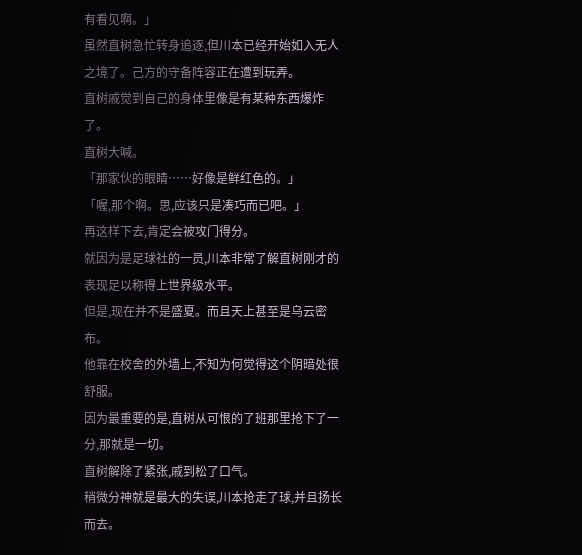有看见啊。」
虽然直树急忙转身追逐,但川本已经开始如入无人之境了。己方的守备阵容正在遭到玩弄。
直树戚觉到自己的身体里像是有某种东西爆炸了。
直树大喊。
「那家伙的眼睛……好像是鲜红色的。」
「喔,那个啊。思,应该只是凑巧而已吧。」
再这样下去,肯定会被攻门得分。
就因为是足球社的一员,川本非常了解直树刚才的表现足以称得上世界级水平。
但是,现在并不是盛夏。而且天上甚至是乌云密布。
他靠在校舍的外墙上,不知为何觉得这个阴暗处很舒服。
因为最重要的是,直树从可恨的了班那里抢下了一分,那就是一切。
直树解除了紧张,戚到松了口气。
稍微分神就是最大的失误,川本抢走了球,并且扬长而去。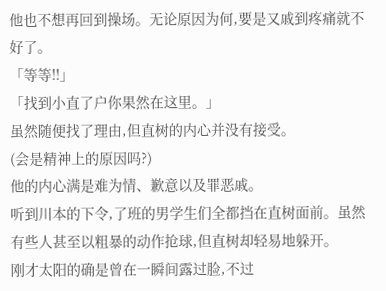他也不想再回到操场。无论原因为何,要是又戚到疼痛就不好了。
「等等!!」
「找到小直了户你果然在这里。」
虽然随便找了理由,但直树的内心并没有接受。
(会是精神上的原因吗?)
他的内心满是难为情、歉意以及罪恶戚。
听到川本的下令,了班的男学生们全都挡在直树面前。虽然有些人甚至以粗暴的动作抢球,但直树却轻易地躲开。
刚才太阳的确是曾在一瞬间露过脸,不过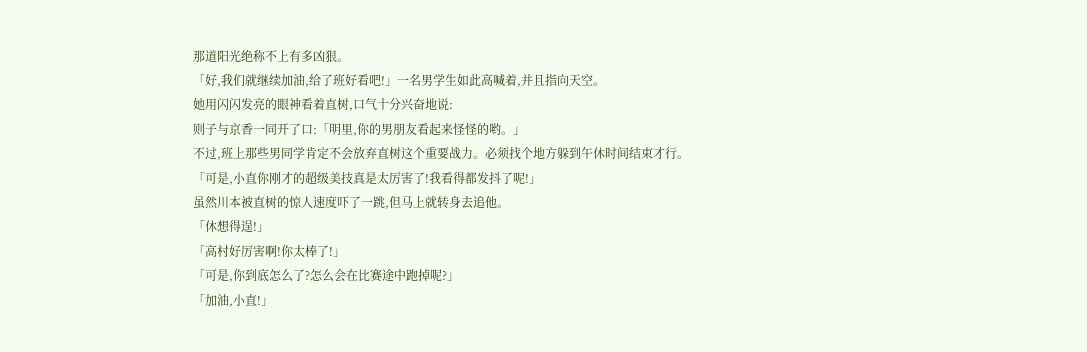那道阳光绝称不上有多凶狠。
「好,我们就继续加油,给了班好看吧!」一名男学生如此高喊着,并且指向天空。
她用闪闪发亮的眼神看着直树,口气十分兴奋地说:
则子与京香一同开了口:「明里,你的男朋友看起来怪怪的哟。」
不过,班上那些男同学肯定不会放弃直树这个重要战力。必须找个地方躲到午休时间结束才行。
「可是,小直你刚才的超级美技真是太厉害了!我看得都发抖了呢!」
虽然川本被直树的惊人速度吓了一跳,但马上就转身去追他。
「休想得逞!」
「高村好厉害啊!你太棒了!」
「可是,你到底怎么了?怎么会在比赛途中跑掉呢?」
「加油,小直!」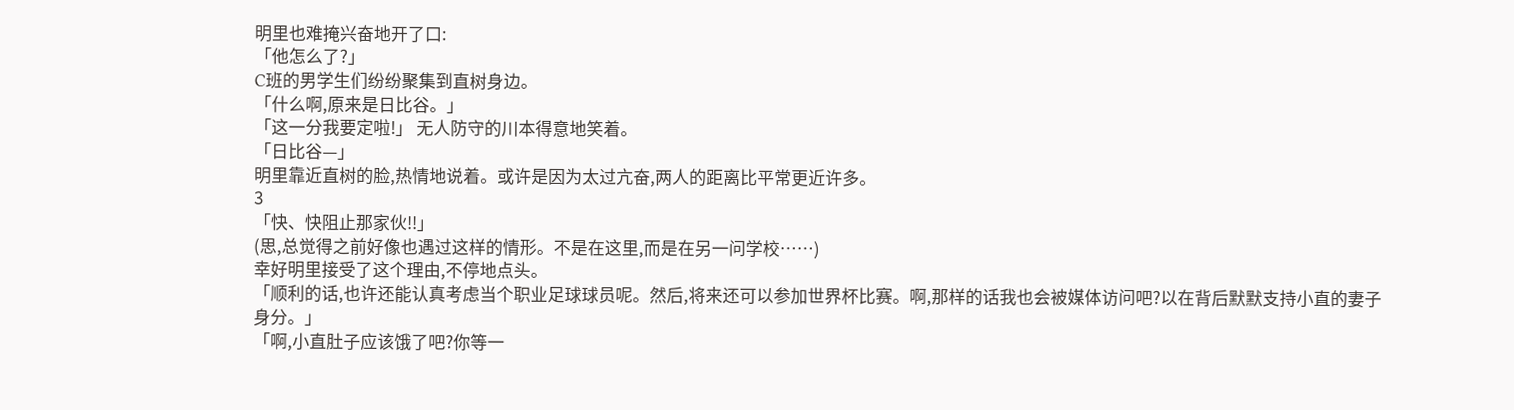明里也难掩兴奋地开了口:
「他怎么了?」
C班的男学生们纷纷聚集到直树身边。
「什么啊,原来是日比谷。」
「这一分我要定啦!」 无人防守的川本得意地笑着。
「日比谷—」
明里靠近直树的脸,热情地说着。或许是因为太过亢奋,两人的距离比平常更近许多。
3
「快、快阻止那家伙!!」
(思,总觉得之前好像也遇过这样的情形。不是在这里,而是在另一问学校……)
幸好明里接受了这个理由,不停地点头。
「顺利的话,也许还能认真考虑当个职业足球球员呢。然后,将来还可以参加世界杯比赛。啊,那样的话我也会被媒体访问吧?以在背后默默支持小直的妻子身分。」
「啊,小直肚子应该饿了吧?你等一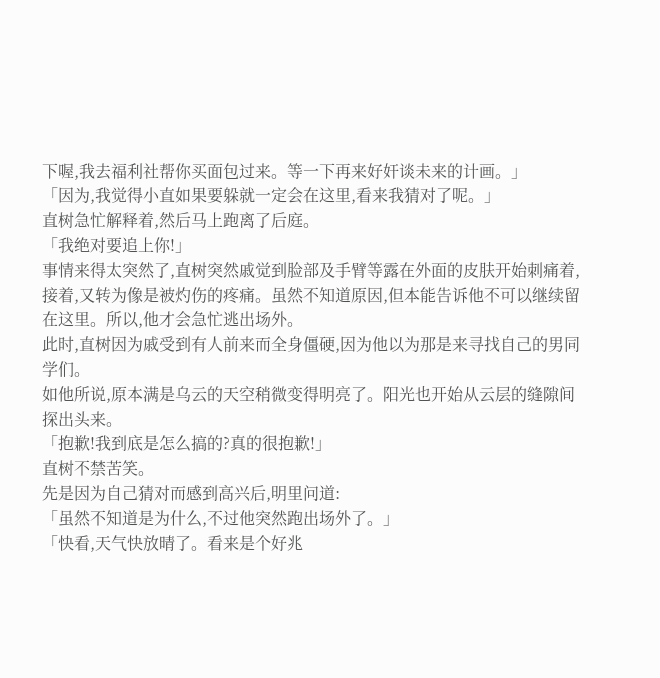下喔,我去福利社帮你买面包过来。等一下再来好奸谈未来的计画。」
「因为,我觉得小直如果要躲就一定会在这里,看来我猜对了呢。」
直树急忙解释着,然后马上跑离了后庭。
「我绝对要追上你!」
事情来得太突然了,直树突然戚觉到脸部及手臂等露在外面的皮肤开始刺痛着,接着,又转为像是被灼伤的疼痛。虽然不知道原因,但本能告诉他不可以继续留在这里。所以,他才会急忙逃出场外。
此时,直树因为戚受到有人前来而全身僵硬,因为他以为那是来寻找自己的男同学们。
如他所说,原本满是乌云的天空稍微变得明亮了。阳光也开始从云层的缝隙间探出头来。
「抱歉!我到底是怎么搞的?真的很抱歉!」
直树不禁苦笑。
先是因为自己猜对而感到高兴后,明里问道:
「虽然不知道是为什么,不过他突然跑出场外了。」
「快看,天气快放晴了。看来是个好兆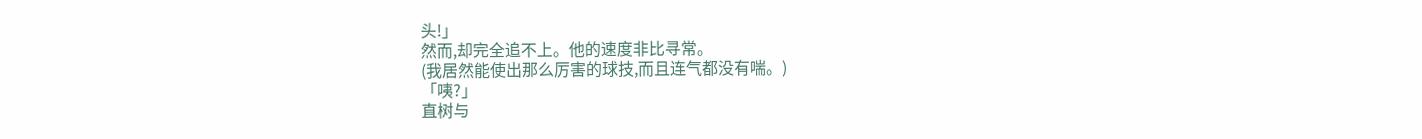头!」
然而,却完全追不上。他的速度非比寻常。
(我居然能使出那么厉害的球技,而且连气都没有喘。)
「咦?」
直树与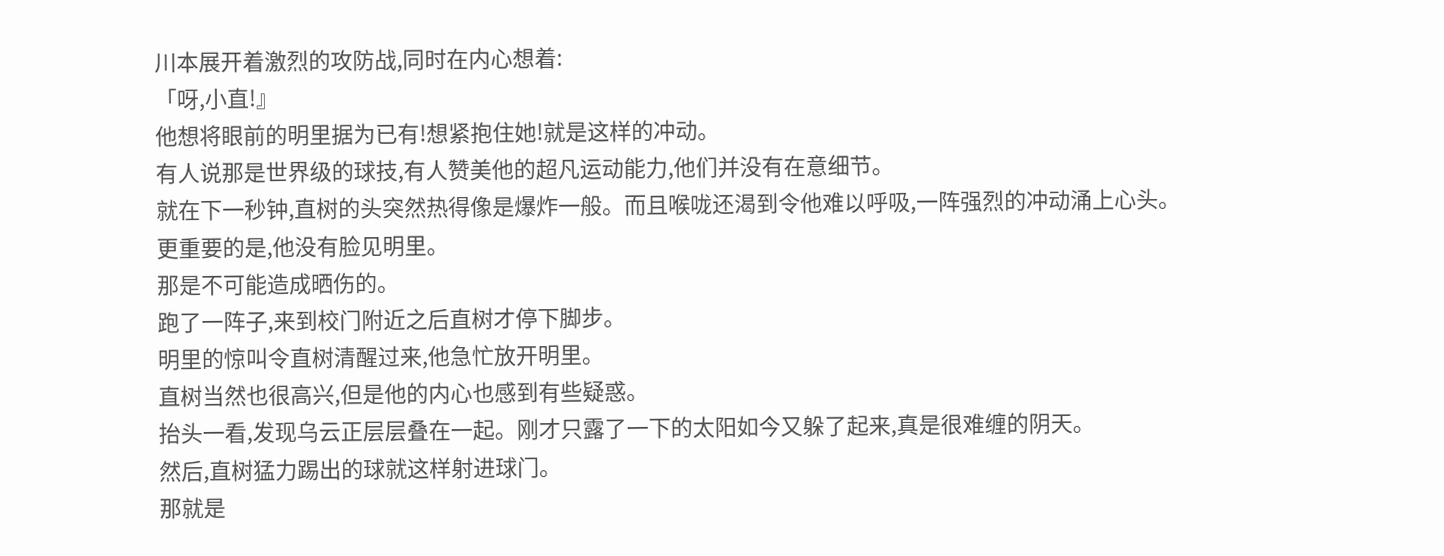川本展开着激烈的攻防战,同时在内心想着:
「呀,小直!』
他想将眼前的明里据为已有!想紧抱住她!就是这样的冲动。
有人说那是世界级的球技,有人赞美他的超凡运动能力,他们并没有在意细节。
就在下一秒钟,直树的头突然热得像是爆炸一般。而且喉咙还渴到令他难以呼吸,一阵强烈的冲动涌上心头。
更重要的是,他没有脸见明里。
那是不可能造成晒伤的。
跑了一阵子,来到校门附近之后直树才停下脚步。
明里的惊叫令直树清醒过来,他急忙放开明里。
直树当然也很高兴,但是他的内心也感到有些疑惑。
抬头一看,发现乌云正层层叠在一起。刚才只露了一下的太阳如今又躲了起来,真是很难缠的阴天。
然后,直树猛力踢出的球就这样射进球门。
那就是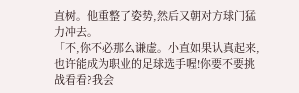直树。他重整了姿势,然后又朝对方球门猛力冲去。
「不,你不必那么谦虚。小直如果认真起来,也许能成为职业的足球选手喔!你要不要挑战看看?我会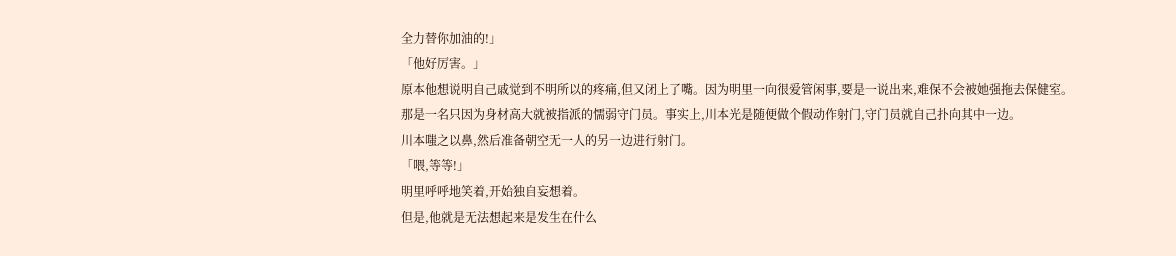全力替你加油的!」
「他好厉害。」
原本他想说明自己戚觉到不明所以的疼痛,但又闭上了嘴。因为明里一向很爱管闲事,要是一说出来,难保不会被她强拖去保健室。
那是一名只因为身材高大就被指派的懦弱守门员。事实上,川本光是随便做个假动作射门,守门员就自己扑向其中一边。
川本嗤之以鼻,然后准备朝空无一人的另一边进行射门。
「喂,等等!」
明里呼呼地笑着,开始独自妄想着。
但是,他就是无法想起来是发生在什么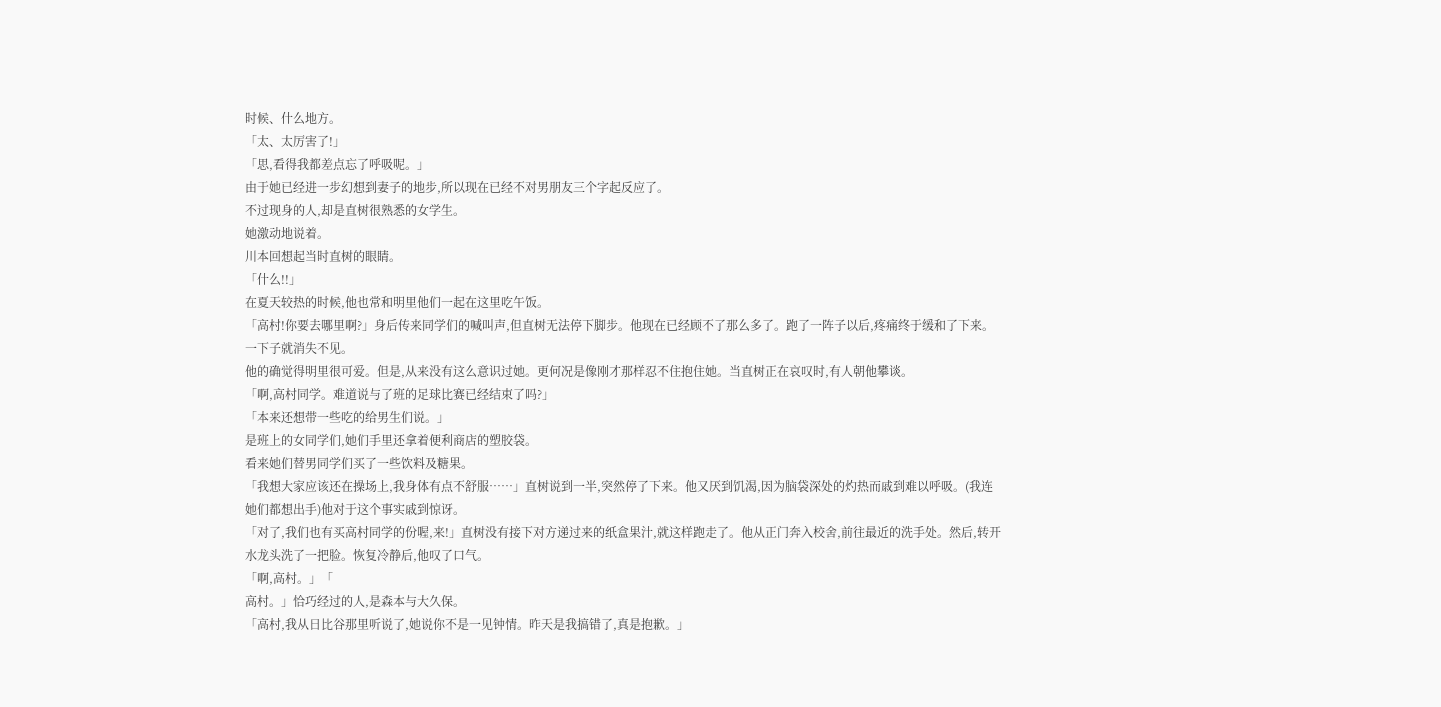时候、什么地方。
「太、太厉害了!」
「思,看得我都差点忘了呼吸呢。」
由于她已经进一步幻想到妻子的地步,所以现在已经不对男朋友三个字起反应了。
不过现身的人,却是直树很熟悉的女学生。
她激动地说着。
川本回想起当时直树的眼睛。
「什么!!」
在夏天较热的时候,他也常和明里他们一起在这里吃午饭。
「高村!你要去哪里啊?」身后传来同学们的喊叫声,但直树无法停下脚步。他现在已经顾不了那么多了。跑了一阵子以后,疼痛终于缓和了下来。一下子就消失不见。
他的确觉得明里很可爱。但是,从来没有这么意识过她。更何况是像刚才那样忍不住抱住她。当直树正在哀叹时,有人朝他攀谈。
「啊,高村同学。难道说与了班的足球比赛已经结束了吗?」
「本来还想带一些吃的给男生们说。」
是班上的女同学们,她们手里还拿着便利商店的塑胶袋。
看来她们替男同学们买了一些饮料及糖果。
「我想大家应该还在操场上,我身体有点不舒服……」直树说到一半,突然停了下来。他又厌到饥渴,因为脑袋深处的灼热而戚到难以呼吸。(我连她们都想出手)他对于这个事实戚到惊讶。
「对了,我们也有买高村同学的份喔,来!」直树没有接下对方递过来的纸盒果汁,就这样跑走了。他从正门奔入校舍,前往最近的洗手处。然后,转开水龙头洗了一把脸。恢复冷静后,他叹了口气。
「啊,高村。」「
高村。」恰巧经过的人,是森本与大久保。
「高村,我从日比谷那里听说了,她说你不是一见钟情。昨天是我搞错了,真是抱歉。」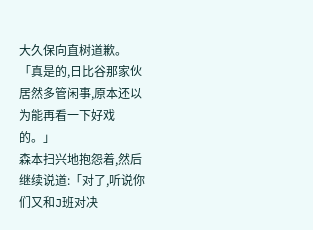大久保向直树道歉。
「真是的,日比谷那家伙居然多管闲事,原本还以为能再看一下好戏的。」
森本扫兴地抱怨着,然后继续说道:「对了,听说你们又和J班对决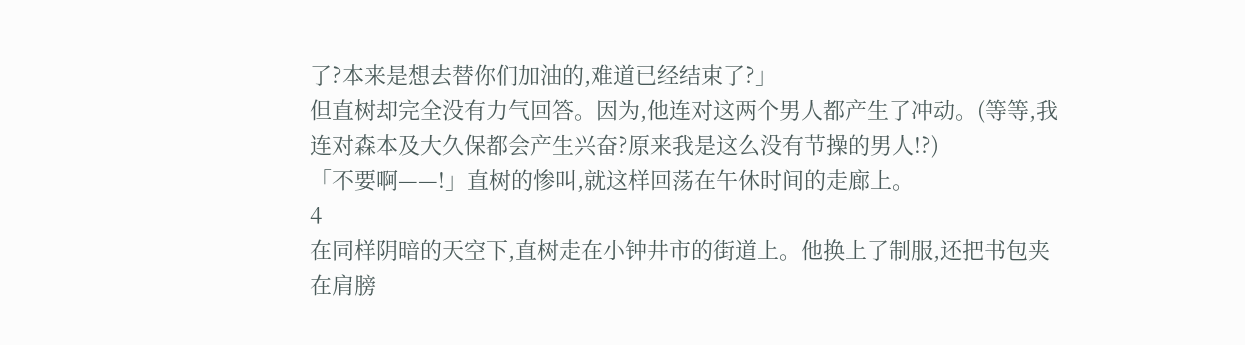了?本来是想去替你们加油的,难道已经结束了?」
但直树却完全没有力气回答。因为,他连对这两个男人都产生了冲动。(等等,我连对森本及大久保都会产生兴奋?原来我是这么没有节操的男人!?)
「不要啊——!」直树的惨叫,就这样回荡在午休时间的走廊上。
4
在同样阴暗的天空下,直树走在小钟井市的街道上。他换上了制服,还把书包夹在肩膀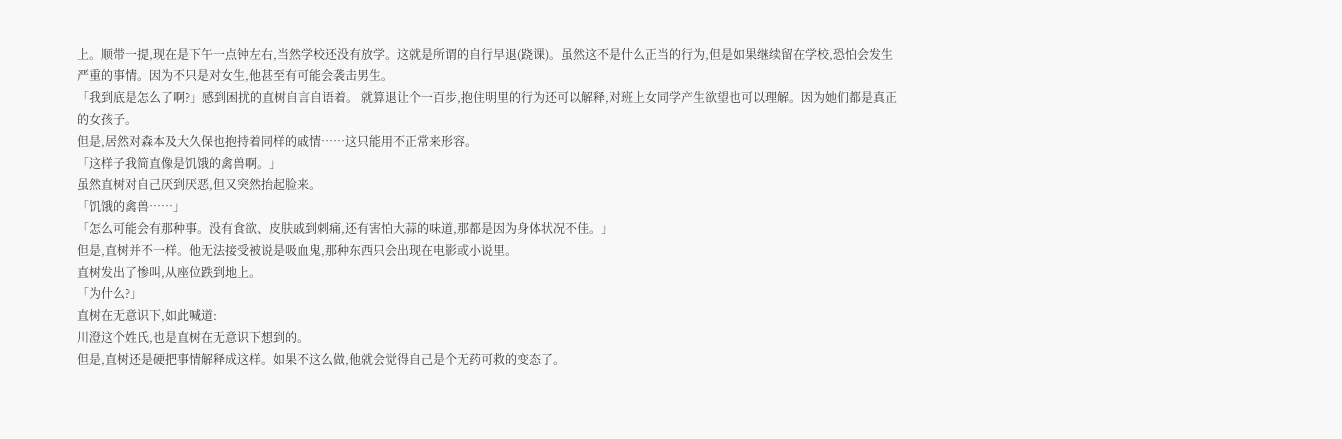上。顺带一提,现在是下午一点钟左右,当然学校还没有放学。这就是所谓的自行早退(跷课)。虽然这不是什么正当的行为,但是如果继续留在学校,恐怕会发生严重的事情。因为不只是对女生,他甚至有可能会袭击男生。
「我到底是怎么了啊?」感到困扰的直树自言自语着。 就算退让个一百步,抱住明里的行为还可以解释,对班上女同学产生欲望也可以理解。因为她们都是真正的女孩子。
但是,居然对森本及大久保也抱持着同样的戚情……这只能用不正常来形容。
「这样子我简直像是饥饿的禽兽啊。」
虽然直树对自己厌到厌恶,但又突然抬起脸来。
「饥饿的禽兽……」
「怎么可能会有那种事。没有食欲、皮肤戚到刺痛,还有害怕大蒜的味道,那都是因为身体状况不佳。」
但是,直树并不一样。他无法接受被说是吸血鬼,那种东西只会出现在电影或小说里。
直树发出了惨叫,从座位跌到地上。
「为什么?」
直树在无意识下,如此喊道:
川澄这个姓氏,也是直树在无意识下想到的。
但是,直树还是硬把事情解释成这样。如果不这么做,他就会觉得自己是个无药可救的变态了。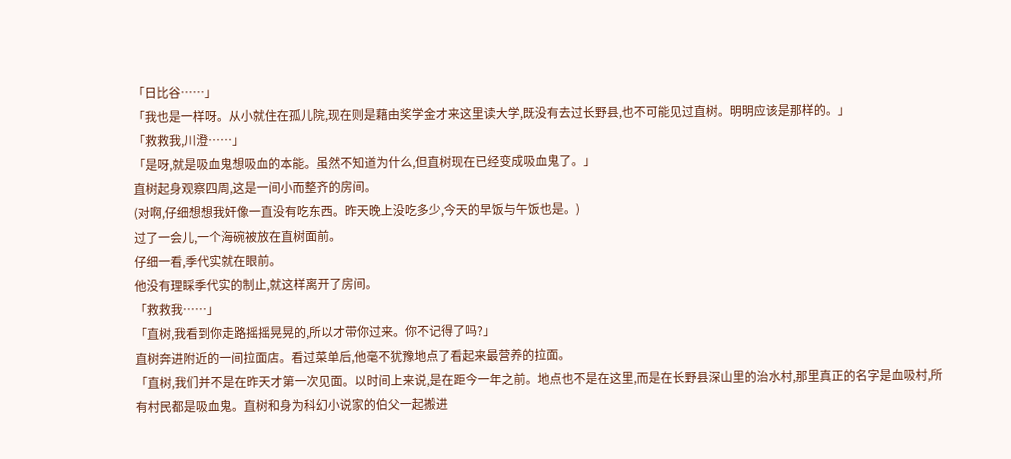「日比谷……」
「我也是一样呀。从小就住在孤儿院,现在则是藉由奖学金才来这里读大学,既没有去过长野县,也不可能见过直树。明明应该是那样的。」
「救救我,川澄……」
「是呀,就是吸血鬼想吸血的本能。虽然不知道为什么,但直树现在已经变成吸血鬼了。」
直树起身观察四周,这是一间小而整齐的房间。
(对啊,仔细想想我奸像一直没有吃东西。昨天晚上没吃多少,今天的早饭与午饭也是。)
过了一会儿,一个海碗被放在直树面前。
仔细一看,季代实就在眼前。
他没有理睬季代实的制止,就这样离开了房间。
「救救我……」
「直树,我看到你走路摇摇晃晃的,所以才带你过来。你不记得了吗?」
直树奔进附近的一间拉面店。看过菜单后,他毫不犹豫地点了看起来最营养的拉面。
「直树,我们并不是在昨天才第一次见面。以时间上来说,是在距今一年之前。地点也不是在这里,而是在长野县深山里的治水村,那里真正的名字是血吸村,所有村民都是吸血鬼。直树和身为科幻小说家的伯父一起搬进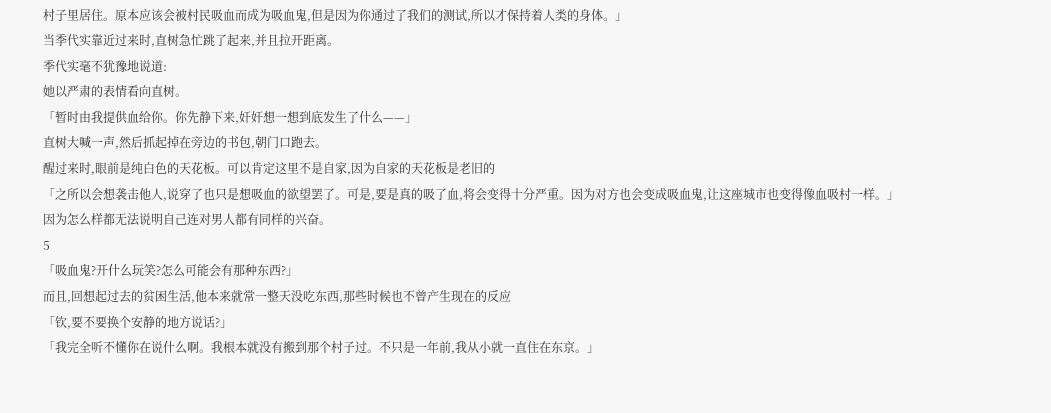村子里居住。原本应该会被村民吸血而成为吸血鬼,但是因为你通过了我们的测试,所以才保持着人类的身体。」
当季代实靠近过来时,直树急忙跳了起来,并且拉开距离。
季代实毫不犹豫地说道:
她以严肃的表情看向直树。
「暂时由我提供血给你。你先静下来,奸奸想一想到底发生了什么——」
直树大喊一声,然后抓起掉在旁边的书包,朝门口跑去。
醒过来时,眼前是纯白色的天花板。可以肯定这里不是自家,因为自家的天花板是老旧的
「之所以会想袭击他人,说穿了也只是想吸血的欲望罢了。可是,要是真的吸了血,将会变得十分严重。因为对方也会变成吸血鬼,让这座城市也变得像血吸村一样。」
因为怎么样都无法说明自己连对男人都有同样的兴奋。
5
「吸血鬼?开什么玩笑?怎么可能会有那种东西?」
而且,回想起过去的贫困生活,他本来就常一整天没吃东西,那些时候也不曾产生现在的反应
「钦,要不要换个安静的地方说话?」
「我完全听不懂你在说什么啊。我根本就没有搬到那个村子过。不只是一年前,我从小就一直住在东京。」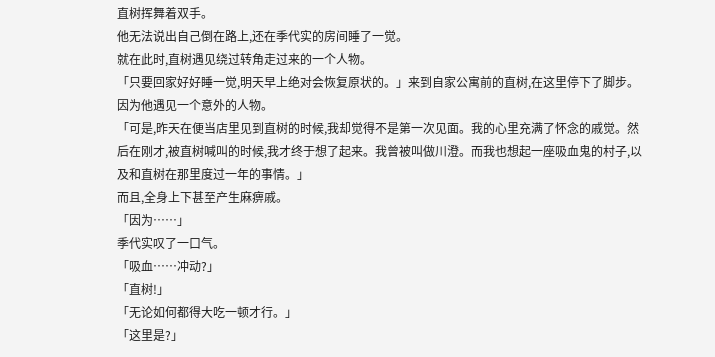直树挥舞着双手。
他无法说出自己倒在路上,还在季代实的房间睡了一觉。
就在此时,直树遇见绕过转角走过来的一个人物。
「只要回家好好睡一觉,明天早上绝对会恢复原状的。」来到自家公寓前的直树,在这里停下了脚步。因为他遇见一个意外的人物。
「可是,昨天在便当店里见到直树的时候,我却觉得不是第一次见面。我的心里充满了怀念的戚觉。然后在刚才,被直树喊叫的时候,我才终于想了起来。我曾被叫做川澄。而我也想起一座吸血鬼的村子,以及和直树在那里度过一年的事情。」
而且,全身上下甚至产生麻痹戚。
「因为……」
季代实叹了一口气。
「吸血……冲动?」
「直树!」
「无论如何都得大吃一顿才行。」
「这里是?」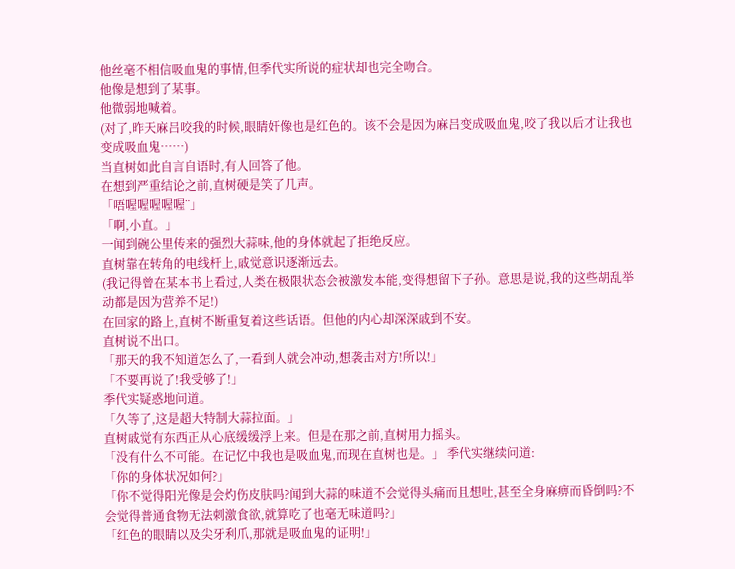他丝毫不相信吸血鬼的事情,但季代实所说的症状却也完全吻合。
他像是想到了某事。
他微弱地喊着。
(对了,昨天麻吕咬我的时候,眼睛奸像也是红色的。该不会是因为麻吕变成吸血鬼,咬了我以后才让我也变成吸血鬼……)
当直树如此自言自语时,有人回答了他。
在想到严重结论之前,直树硬是笑了几声。
「唔喔喔喔喔喔¨」
「啊,小直。」
一闻到碗公里传来的强烈大蒜味,他的身体就起了拒绝反应。
直树靠在转角的电线杆上,戚觉意识逐渐远去。
(我记得曾在某本书上看过,人类在极限状态会被激发本能,变得想留下子孙。意思是说,我的这些胡乱举动都是因为营养不足!)
在回家的路上,直树不断重复着这些话语。但他的内心却深深戚到不安。
直树说不出口。
「那天的我不知道怎么了,一看到人就会冲动,想袭击对方!所以!」
「不要再说了!我受够了!」
季代实疑惑地问道。
「久等了,这是超大特制大蒜拉面。」
直树戚觉有东西正从心底缓缓浮上来。但是在那之前,直树用力摇头。
「没有什么不可能。在记忆中我也是吸血鬼,而现在直树也是。」 季代实继续问道:
「你的身体状况如何?」
「你不觉得阳光像是会灼伤皮肤吗?闻到大蒜的味道不会觉得头痛而且想吐,甚至全身麻痹而昏倒吗?不会觉得普通食物无法刺激食欲,就算吃了也毫无味道吗?」
「红色的眼睛以及尖牙利爪,那就是吸血鬼的证明!」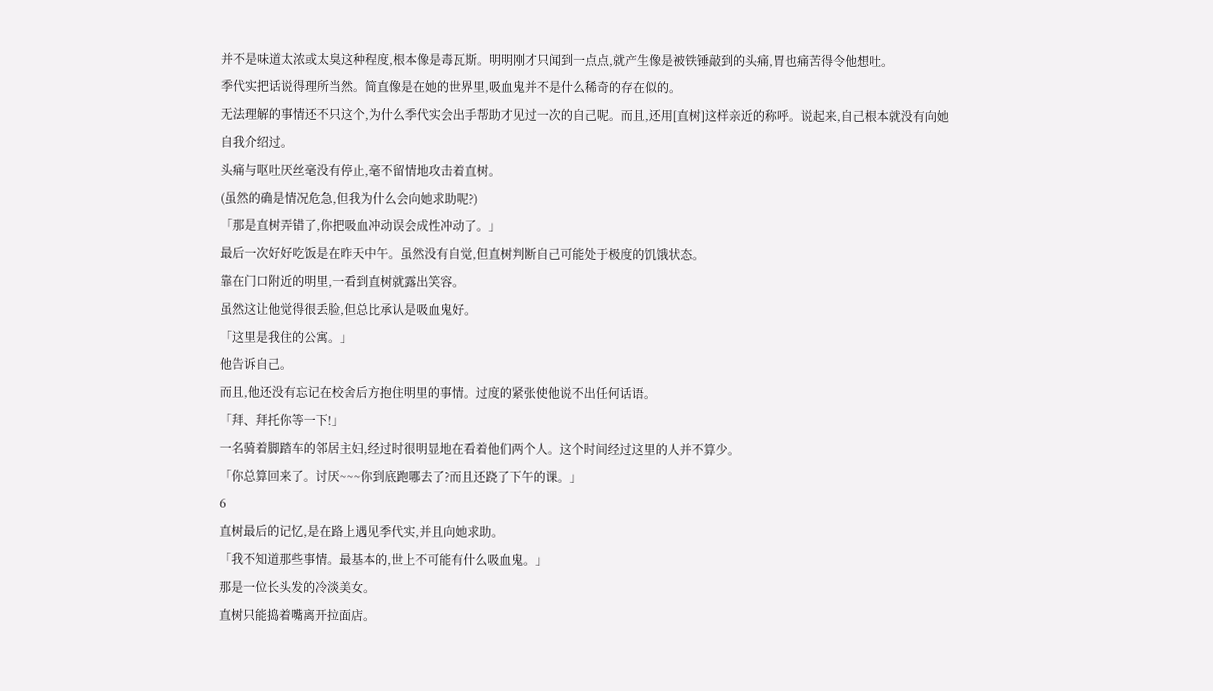并不是味道太浓或太臭这种程度,根本像是毒瓦斯。明明刚才只闻到一点点,就产生像是被铁锤敲到的头痛,胃也痛苦得令他想吐。
季代实把话说得理所当然。简直像是在她的世界里,吸血鬼并不是什么稀奇的存在似的。
无法理解的事情还不只这个,为什么季代实会出手帮助才见过一次的自己呢。而且,还用[直树]这样亲近的称呼。说起来,自己根本就没有向她自我介绍过。
头痛与呕吐厌丝毫没有停止,毫不留情地攻击着直树。
(虽然的确是情况危急,但我为什么会向她求助呢?)
「那是直树弄错了,你把吸血冲动误会成性冲动了。」
最后一次好好吃饭是在昨天中午。虽然没有自觉,但直树判断自己可能处于极度的饥饿状态。
靠在门口附近的明里,一看到直树就露出笑容。
虽然这让他觉得很丢脸,但总比承认是吸血鬼好。
「这里是我住的公寓。」
他告诉自己。
而且,他还没有忘记在校舍后方抱住明里的事情。过度的紧张使他说不出任何话语。
「拜、拜托你等一下!」
一名骑着脚踏车的邻居主妇,经过时很明显地在看着他们两个人。这个时间经过这里的人并不算少。
「你总算回来了。讨厌~~~你到底跑哪去了?而且还跷了下午的课。」
6
直树最后的记忆,是在路上遇见季代实,并且向她求助。
「我不知道那些事情。最基本的,世上不可能有什么吸血鬼。」
那是一位长头发的冷淡美女。
直树只能捣着嘴离开拉面店。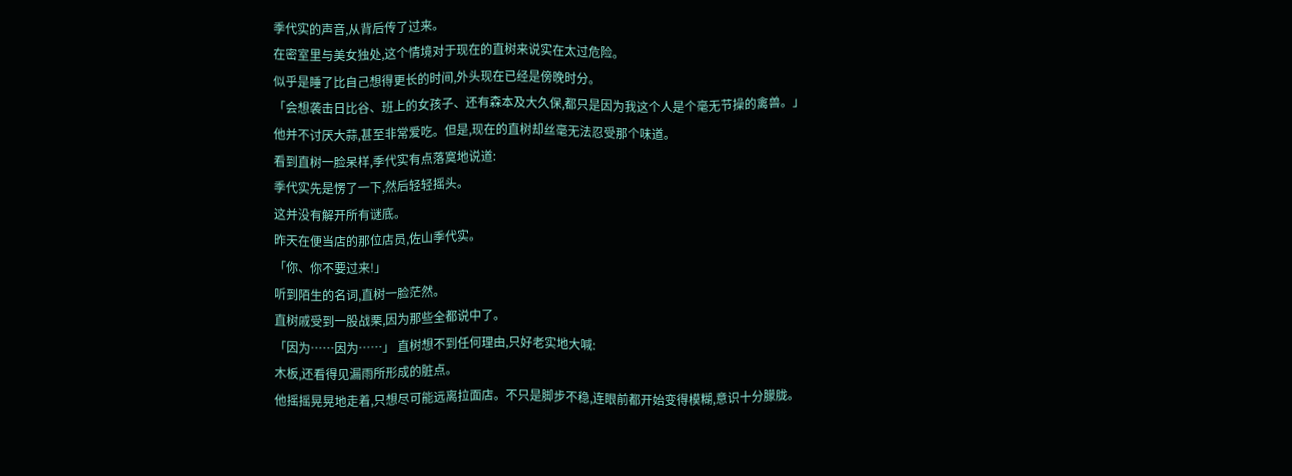季代实的声音,从背后传了过来。
在密室里与美女独处,这个情境对于现在的直树来说实在太过危险。
似乎是睡了比自己想得更长的时间,外头现在已经是傍晚时分。
「会想袭击日比谷、班上的女孩子、还有森本及大久保,都只是因为我这个人是个毫无节操的禽兽。」
他并不讨厌大蒜,甚至非常爱吃。但是,现在的直树却丝毫无法忍受那个味道。
看到直树一脸呆样,季代实有点落寞地说道:
季代实先是愣了一下,然后轻轻摇头。
这并没有解开所有谜底。
昨天在便当店的那位店员,佐山季代实。
「你、你不要过来!」
听到陌生的名词,直树一脸茫然。
直树戚受到一股战栗,因为那些全都说中了。
「因为……因为……」 直树想不到任何理由,只好老实地大喊:
木板,还看得见漏雨所形成的脏点。
他摇摇晃晃地走着,只想尽可能远离拉面店。不只是脚步不稳,连眼前都开始变得模糊,意识十分朦胧。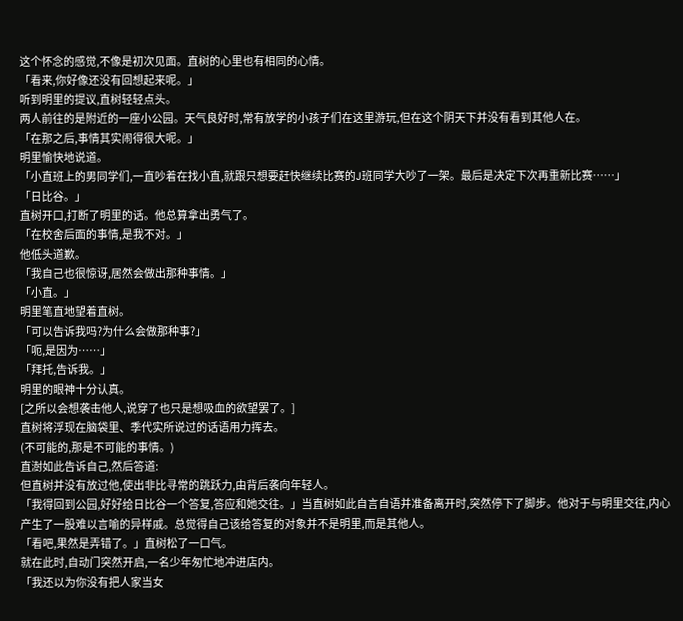这个怀念的感觉,不像是初次见面。直树的心里也有相同的心情。
「看来,你好像还没有回想起来呢。」
听到明里的提议,直树轻轻点头。
两人前往的是附近的一座小公园。天气良好时,常有放学的小孩子们在这里游玩,但在这个阴天下并没有看到其他人在。
「在那之后,事情其实闹得很大呢。」
明里愉快地说道。
「小直班上的男同学们,一直吵着在找小直,就跟只想要赶快继续比赛的J班同学大吵了一架。最后是决定下次再重新比赛……」
「日比谷。」
直树开口,打断了明里的话。他总算拿出勇气了。
「在校舍后面的事情,是我不对。」
他低头道歉。
「我自己也很惊讶,居然会做出那种事情。」
「小直。」
明里笔直地望着直树。
「可以告诉我吗?为什么会做那种事?」
「呃,是因为……」
「拜托,告诉我。」
明里的眼神十分认真。
[之所以会想袭击他人,说穿了也只是想吸血的欲望罢了。]
直树将浮现在脑袋里、季代实所说过的话语用力挥去。
(不可能的,那是不可能的事情。)
直澍如此告诉自己,然后答道:
但直树并没有放过他,使出非比寻常的跳跃力,由背后袭向年轻人。
「我得回到公园,好好给日比谷一个答复,答应和她交往。」当直树如此自言自语并准备离开时,突然停下了脚步。他对于与明里交往,内心产生了一股难以言喻的异样戚。总觉得自己该给答复的对象并不是明里,而是其他人。
「看吧,果然是弄错了。」直树松了一口气。
就在此时,自动门突然开启,一名少年匆忙地冲进店内。
「我还以为你没有把人家当女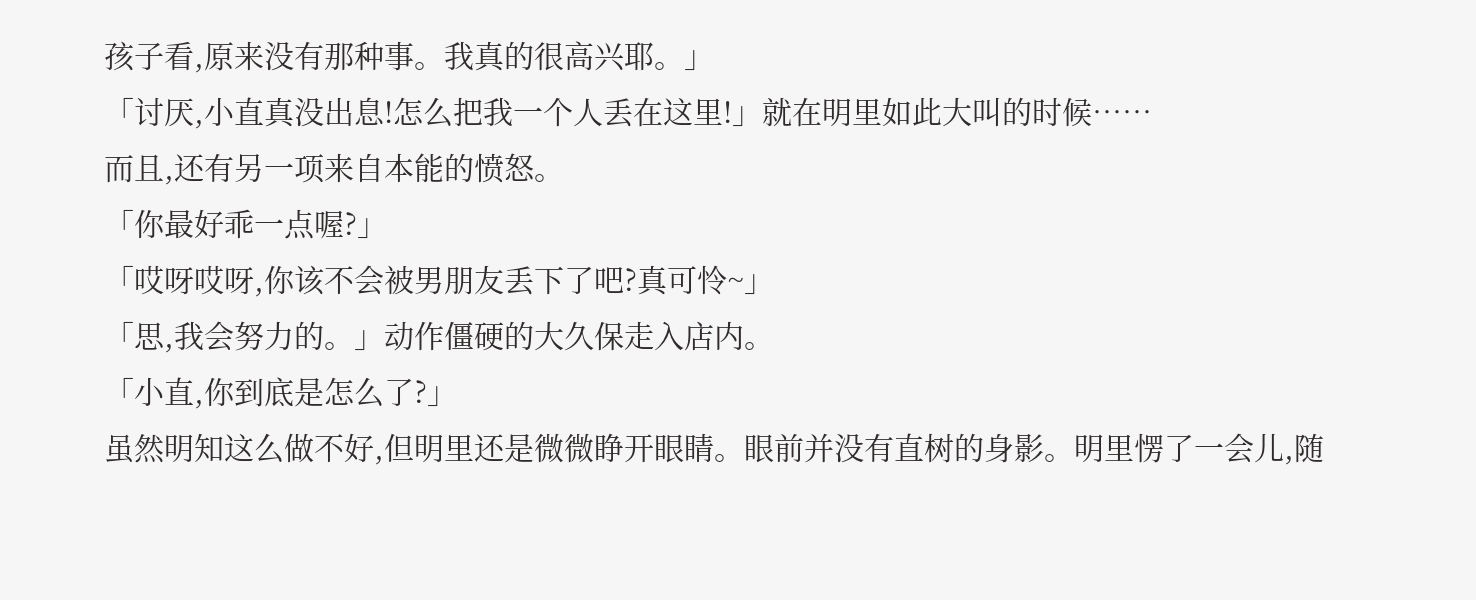孩子看,原来没有那种事。我真的很高兴耶。」
「讨厌,小直真没出息!怎么把我一个人丢在这里!」就在明里如此大叫的时候……
而且,还有另一项来自本能的愤怒。
「你最好乖一点喔?」
「哎呀哎呀,你该不会被男朋友丢下了吧?真可怜~」
「思,我会努力的。」动作僵硬的大久保走入店内。
「小直,你到底是怎么了?」
虽然明知这么做不好,但明里还是微微睁开眼睛。眼前并没有直树的身影。明里愣了一会儿,随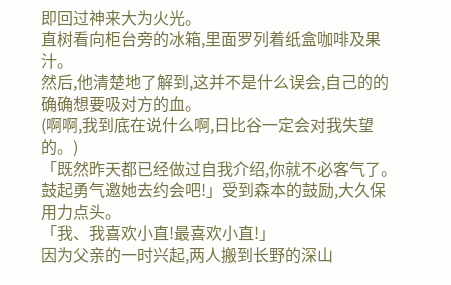即回过神来大为火光。
直树看向柜台旁的冰箱,里面罗列着纸盒咖啡及果汁。
然后,他清楚地了解到,这并不是什么误会,自己的的确确想要吸对方的血。
(啊啊,我到底在说什么啊,日比谷一定会对我失望的。)
「既然昨天都已经做过自我介绍,你就不必客气了。鼓起勇气邀她去约会吧!」受到森本的鼓励,大久保用力点头。
「我、我喜欢小直!最喜欢小直!」
因为父亲的一时兴起,两人搬到长野的深山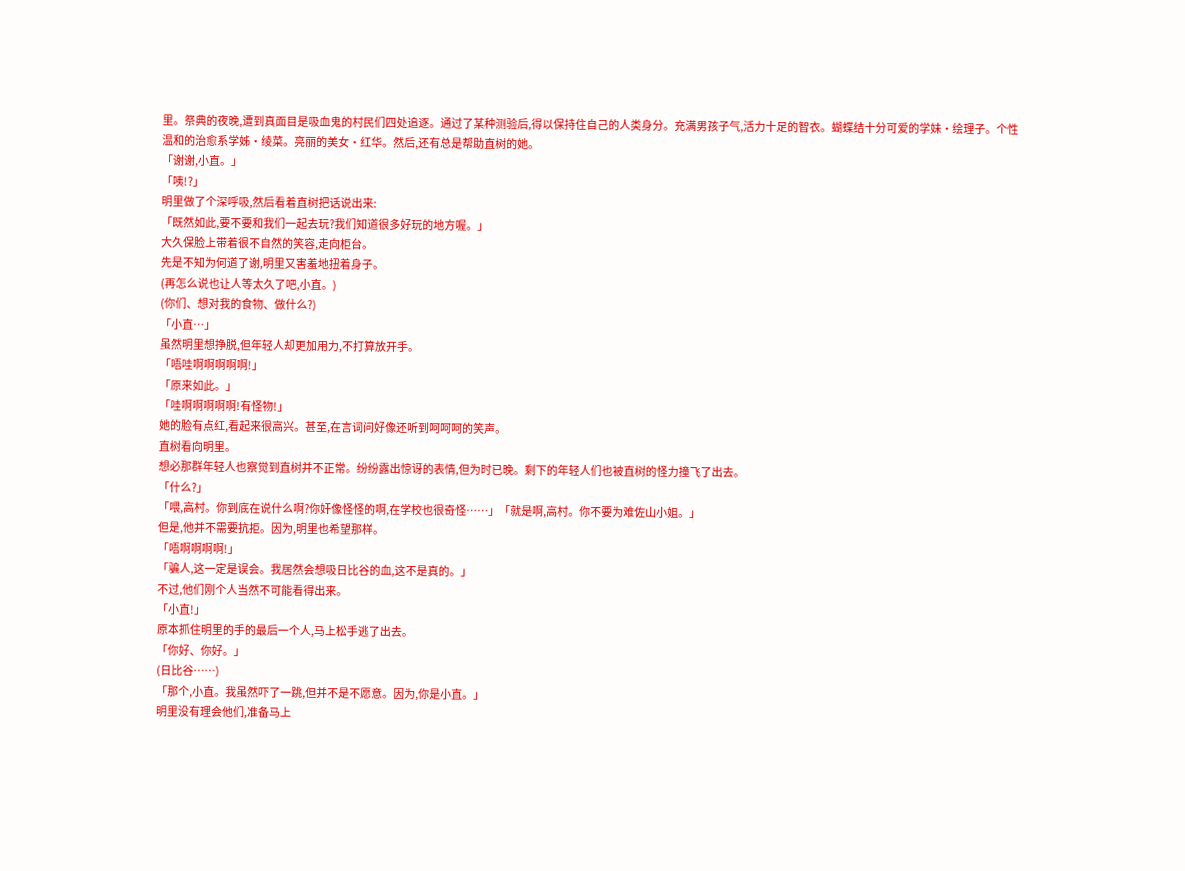里。祭典的夜晚,遭到真面目是吸血鬼的村民们四处追逐。通过了某种测验后,得以保持住自己的人类身分。充满男孩子气,活力十足的智衣。蝴蝶结十分可爱的学妹•绘理子。个性温和的治愈系学姊•绫菜。亮丽的美女•红华。然后,还有总是帮助直树的她。
「谢谢,小直。」
「咦!?」
明里做了个深呼吸,然后看着直树把话说出来:
「既然如此,要不要和我们一起去玩?我们知道很多好玩的地方喔。」
大久保脸上带着很不自然的笑容,走向柜台。
先是不知为何道了谢,明里又害羞地扭着身子。
(再怎么说也让人等太久了吧,小直。)
(你们、想对我的食物、做什么?)
「小直…」
虽然明里想挣脱,但年轻人却更加用力,不打算放开手。
「唔哇啊啊啊啊啊!」
「原来如此。」
「哇啊啊啊啊啊!有怪物!」
她的脸有点红,看起来很高兴。甚至,在言词问好像还听到呵呵呵的笑声。
直树看向明里。
想必那群年轻人也察觉到直树并不正常。纷纷露出惊讶的表情,但为时已晚。剩下的年轻人们也被直树的怪力撞飞了出去。
「什么?」
「喂,高村。你到底在说什么啊?你奸像怪怪的啊,在学校也很奇怪……」「就是啊,高村。你不要为难佐山小姐。」
但是,他并不需要抗拒。因为,明里也希望那样。
「唔啊啊啊啊!」
「骗人,这一定是误会。我居然会想吸日比谷的血,这不是真的。」
不过,他们刚个人当然不可能看得出来。
「小直!」
原本抓住明里的手的最后一个人,马上松手逃了出去。
「你好、你好。」
(日比谷……)
「那个,小直。我虽然吓了一跳,但并不是不愿意。因为,你是小直。」
明里没有理会他们,准备马上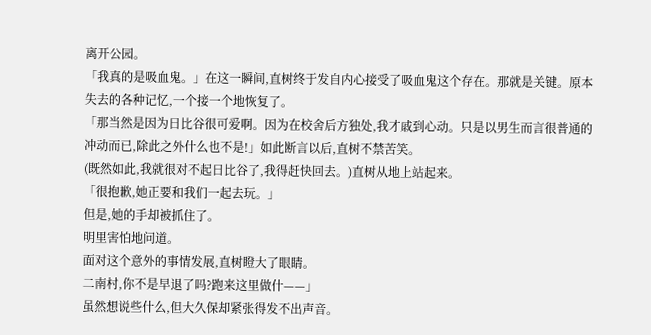离开公园。
「我真的是吸血鬼。」在这一瞬间,直树终于发自内心接受了吸血鬼这个存在。那就是关键。原本失去的各种记忆,一个接一个地恢复了。
「那当然是因为日比谷很可爱啊。因为在校舍后方独处,我才戚到心动。只是以男生而言很普通的冲动而已,除此之外什么也不是!」如此断言以后,直树不禁苦笑。
(既然如此,我就很对不起日比谷了,我得赶快回去。)直树从地上站起来。
「很抱歉,她正要和我们一起去玩。」
但是,她的手却被抓住了。
明里害怕地问道。
面对这个意外的事情发展,直树瞪大了眼睛。
二南村,你不是早退了吗?跑来这里做什——」
虽然想说些什么,但大久保却紧张得发不出声音。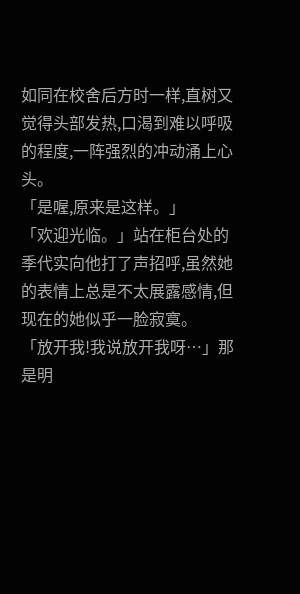如同在校舍后方时一样,直树又觉得头部发热,口渴到难以呼吸的程度,一阵强烈的冲动涌上心头。
「是喔,原来是这样。」
「欢迎光临。」站在柜台处的季代实向他打了声招呼,虽然她的表情上总是不太展露感情,但现在的她似乎一脸寂寞。
「放开我!我说放开我呀…」那是明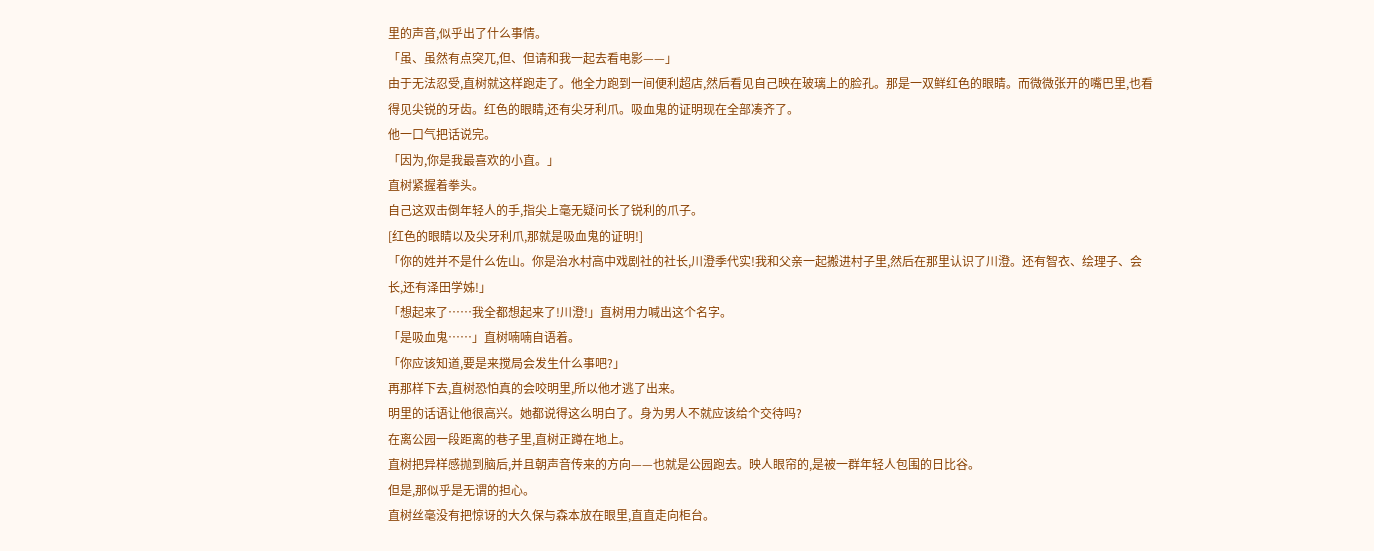里的声音,似乎出了什么事情。
「虽、虽然有点突兀,但、但请和我一起去看电影——」
由于无法忍受,直树就这样跑走了。他全力跑到一间便利超店,然后看见自己映在玻璃上的脸孔。那是一双鲜红色的眼睛。而微微张开的嘴巴里,也看得见尖锐的牙齿。红色的眼睛,还有尖牙利爪。吸血鬼的证明现在全部凑齐了。
他一口气把话说完。
「因为,你是我最喜欢的小直。」
直树紧握着拳头。
自己这双击倒年轻人的手,指尖上毫无疑问长了锐利的爪子。
[红色的眼睛以及尖牙利爪,那就是吸血鬼的证明!]
「你的姓并不是什么佐山。你是治水村高中戏剧社的社长,川澄季代实!我和父亲一起搬进村子里,然后在那里认识了川澄。还有智衣、绘理子、会长,还有泽田学姊!」
「想起来了……我全都想起来了!川澄!」直树用力喊出这个名字。
「是吸血鬼……」直树喃喃自语着。
「你应该知道,要是来搅局会发生什么事吧?」
再那样下去,直树恐怕真的会咬明里,所以他才逃了出来。
明里的话语让他很高兴。她都说得这么明白了。身为男人不就应该给个交待吗?
在离公园一段距离的巷子里,直树正蹲在地上。
直树把异样感抛到脑后,并且朝声音传来的方向——也就是公园跑去。映人眼帘的,是被一群年轻人包围的日比谷。
但是,那似乎是无谓的担心。
直树丝毫没有把惊讶的大久保与森本放在眼里,直直走向柜台。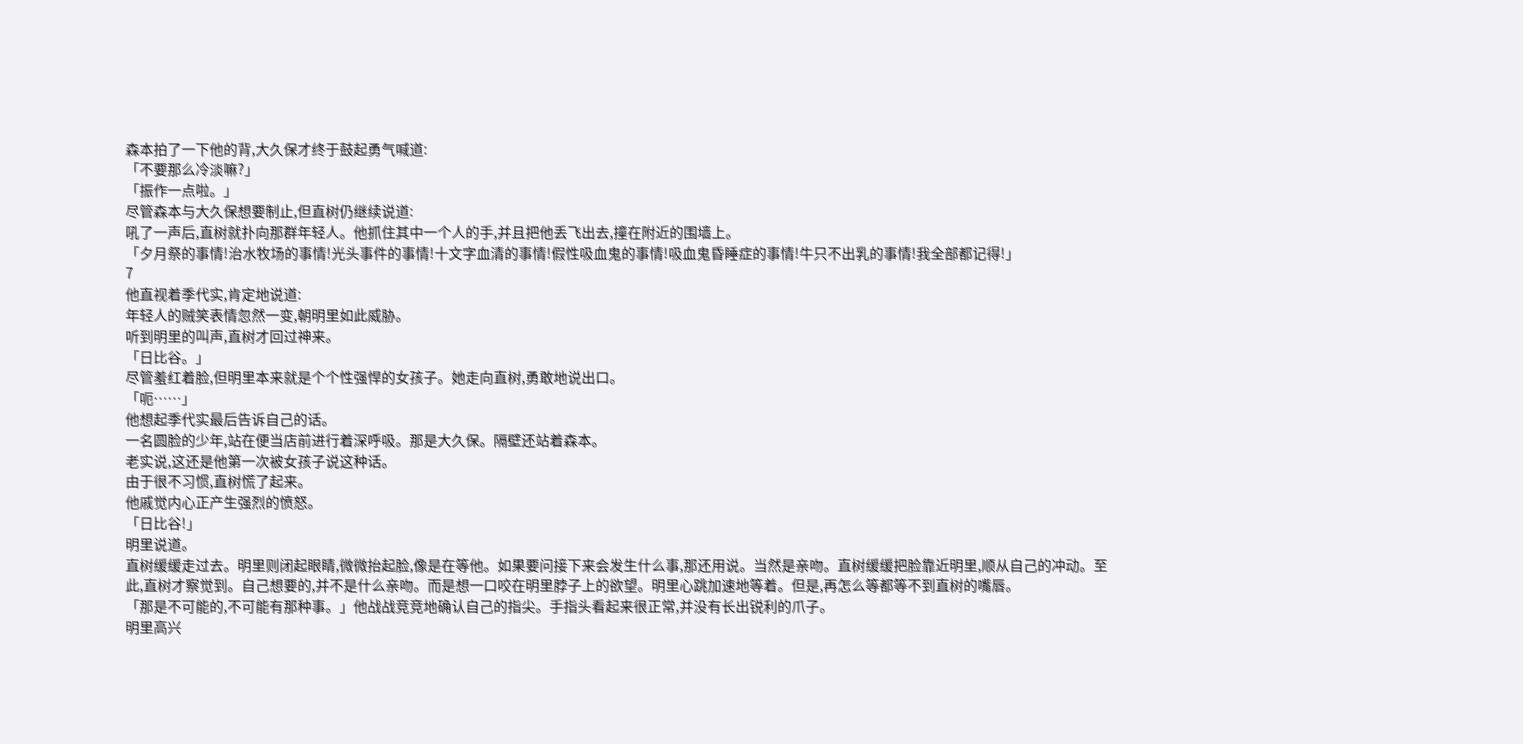森本拍了一下他的背,大久保才终于鼓起勇气喊道:
「不要那么冷淡嘛?」
「振作一点啦。」
尽管森本与大久保想要制止,但直树仍继续说道:
吼了一声后,直树就扑向那群年轻人。他抓住其中一个人的手,并且把他丢飞出去,撞在附近的围墙上。
「夕月祭的事情!治水牧场的事情!光头事件的事情!十文字血清的事情!假性吸血鬼的事情!吸血鬼昏睡症的事情!牛只不出乳的事情!我全部都记得!」
7
他直视着季代实,肯定地说道:
年轻人的贼笑表情忽然一变,朝明里如此威胁。
听到明里的叫声,直树才回过神来。
「日比谷。」
尽管羞红着脸,但明里本来就是个个性强悍的女孩子。她走向直树,勇敢地说出口。
「呃……」
他想起季代实最后告诉自己的话。
一名圆脸的少年,站在便当店前进行着深呼吸。那是大久保。隔壁还站着森本。
老实说,这还是他第一次被女孩子说这种话。
由于很不习惯,直树慌了起来。
他戚觉内心正产生强烈的愤怒。
「日比谷!」
明里说道。
直树缓缓走过去。明里则闭起眼睛,微微抬起脸,像是在等他。如果要问接下来会发生什么事,那还用说。当然是亲吻。直树缓缓把脸靠近明里,顺从自己的冲动。至此,直树才察觉到。自己想要的,并不是什么亲吻。而是想一口咬在明里脖子上的欲望。明里心跳加速地等着。但是,再怎么等都等不到直树的嘴唇。
「那是不可能的,不可能有那种事。」他战战竞竞地确认自己的指尖。手指头看起来很正常,并没有长出锐利的爪子。
明里高兴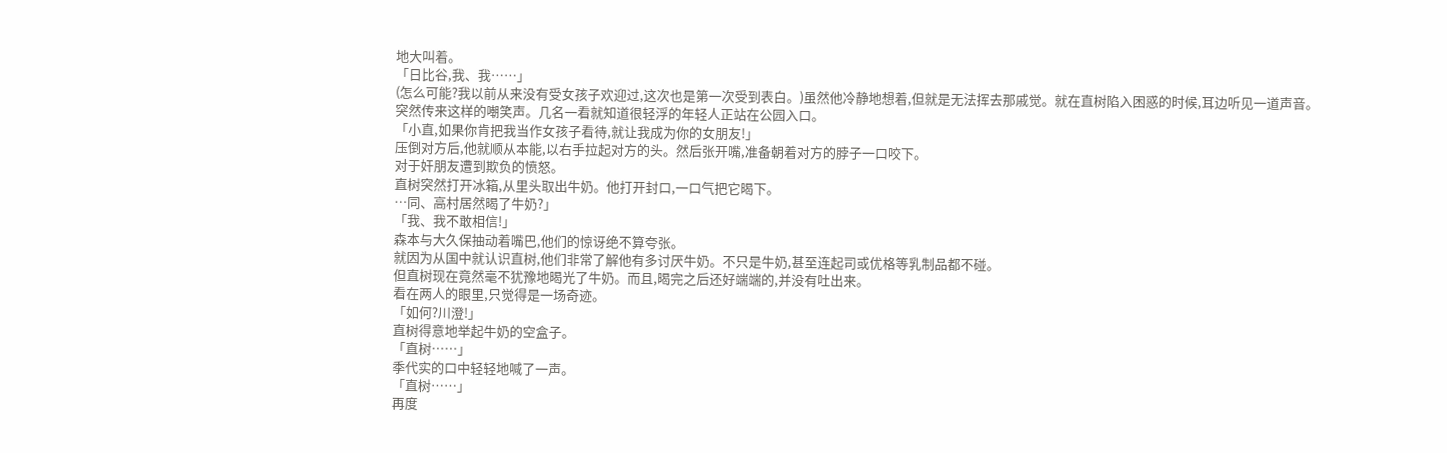地大叫着。
「日比谷,我、我……」
(怎么可能?我以前从来没有受女孩子欢迎过,这次也是第一次受到表白。)虽然他冷静地想着,但就是无法挥去那戚觉。就在直树陷入困惑的时候,耳边听见一道声音。
突然传来这样的嘲笑声。几名一看就知道很轻浮的年轻人正站在公园入口。
「小直,如果你肯把我当作女孩子看待,就让我成为你的女朋友!」
压倒对方后,他就顺从本能,以右手拉起对方的头。然后张开嘴,准备朝着对方的脖子一口咬下。
对于奸朋友遭到欺负的愤怒。
直树突然打开冰箱,从里头取出牛奶。他打开封口,一口气把它暍下。
…同、高村居然暍了牛奶?」
「我、我不敢相信!」
森本与大久保抽动着嘴巴,他们的惊讶绝不算夸张。
就因为从国中就认识直树,他们非常了解他有多讨厌牛奶。不只是牛奶,甚至连起司或优格等乳制品都不碰。
但直树现在竟然毫不犹豫地暍光了牛奶。而且,暍完之后还好端端的,并没有吐出来。
看在两人的眼里,只觉得是一场奇迹。
「如何?川澄!」
直树得意地举起牛奶的空盒子。
「直树……」
季代实的口中轻轻地喊了一声。
「直树……」
再度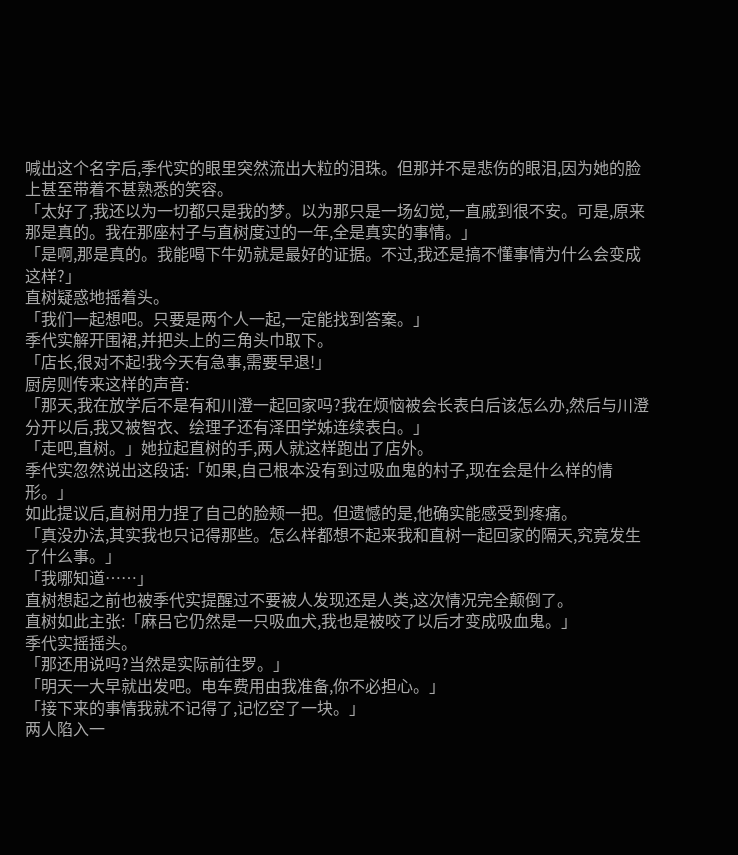喊出这个名字后,季代实的眼里突然流出大粒的泪珠。但那并不是悲伤的眼泪,因为她的脸上甚至带着不甚熟悉的笑容。
「太好了,我还以为一切都只是我的梦。以为那只是一场幻觉,一直戚到很不安。可是,原来那是真的。我在那座村子与直树度过的一年,全是真实的事情。」
「是啊,那是真的。我能喝下牛奶就是最好的证据。不过,我还是搞不懂事情为什么会变成这样?」
直树疑惑地摇着头。
「我们一起想吧。只要是两个人一起,一定能找到答案。」
季代实解开围裙,并把头上的三角头巾取下。
「店长,很对不起!我今天有急事,需要早退!」
厨房则传来这样的声音:
「那天,我在放学后不是有和川澄一起回家吗?我在烦恼被会长表白后该怎么办,然后与川澄分开以后,我又被智衣、绘理子还有泽田学姊连续表白。」
「走吧,直树。」她拉起直树的手,两人就这样跑出了店外。
季代实忽然说出这段话:「如果,自己根本没有到过吸血鬼的村子,现在会是什么样的情形。」
如此提议后,直树用力捏了自己的脸颊一把。但遗憾的是,他确实能感受到疼痛。
「真没办法,其实我也只记得那些。怎么样都想不起来我和直树一起回家的隔天,究竟发生了什么事。」
「我哪知道……」
直树想起之前也被季代实提醒过不要被人发现还是人类,这次情况完全颠倒了。
直树如此主张:「麻吕它仍然是一只吸血犬,我也是被咬了以后才变成吸血鬼。」
季代实摇摇头。
「那还用说吗?当然是实际前往罗。」
「明天一大早就出发吧。电车费用由我准备,你不必担心。」
「接下来的事情我就不记得了,记忆空了一块。」
两人陷入一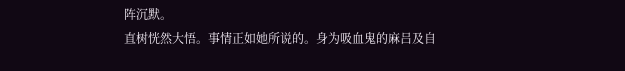阵沉默。
直树恍然大悟。事情正如她所说的。身为吸血鬼的麻吕及自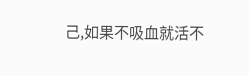己,如果不吸血就活不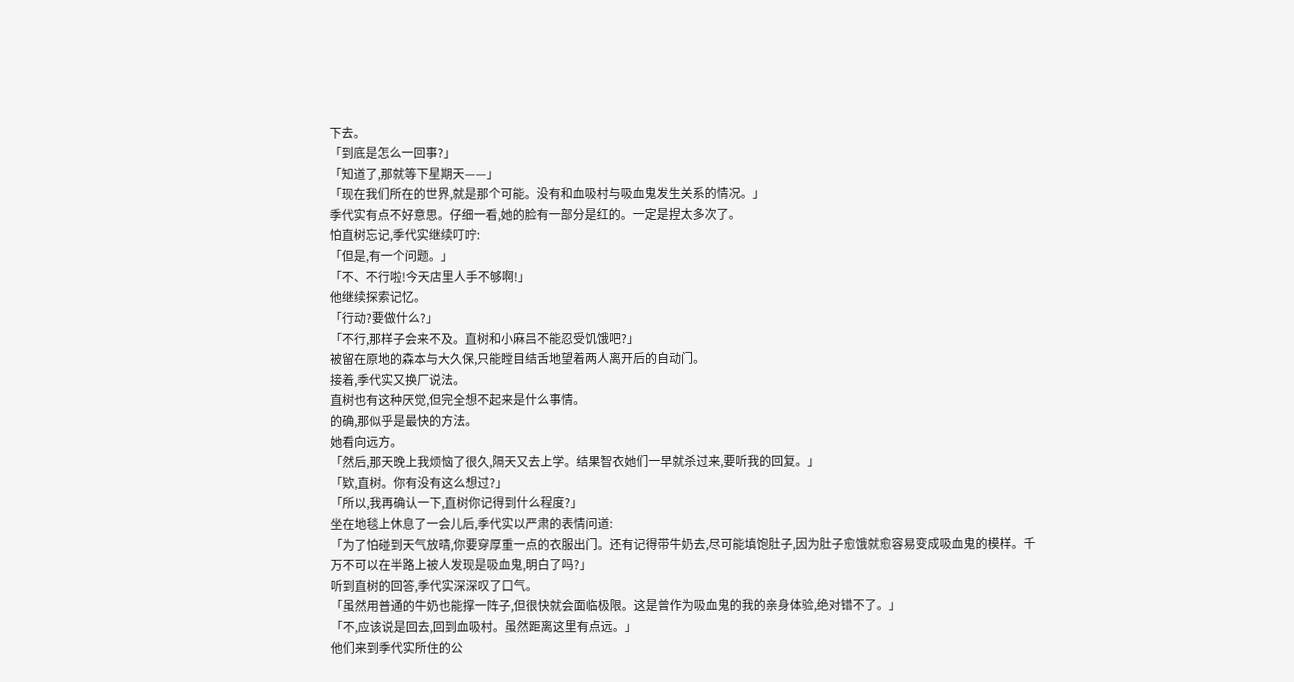下去。
「到底是怎么一回事?」
「知道了,那就等下星期天——」
「现在我们所在的世界,就是那个可能。没有和血吸村与吸血鬼发生关系的情况。」
季代实有点不好意思。仔细一看,她的脸有一部分是红的。一定是捏太多次了。
怕直树忘记,季代实继续叮咛:
「但是,有一个问题。」
「不、不行啦!今天店里人手不够啊!」
他继续探索记忆。
「行动?要做什么?」
「不行,那样子会来不及。直树和小麻吕不能忍受饥饿吧?」
被留在原地的森本与大久保,只能瞠目结舌地望着两人离开后的自动门。
接着,季代实又换厂说法。
直树也有这种厌觉,但完全想不起来是什么事情。
的确,那似乎是最快的方法。
她看向远方。
「然后,那天晚上我烦恼了很久,隔天又去上学。结果智衣她们一早就杀过来,要听我的回复。」
「欵,直树。你有没有这么想过?」
「所以,我再确认一下,直树你记得到什么程度?」
坐在地毯上休息了一会儿后,季代实以严肃的表情问道:
「为了怕碰到天气放晴,你要穿厚重一点的衣服出门。还有记得带牛奶去,尽可能填饱肚子,因为肚子愈饿就愈容易变成吸血鬼的模样。千万不可以在半路上被人发现是吸血鬼,明白了吗?」
听到直树的回答,季代实深深叹了口气。
「虽然用普通的牛奶也能撑一阵子,但很快就会面临极限。这是曾作为吸血鬼的我的亲身体验,绝对错不了。」
「不,应该说是回去,回到血吸村。虽然距离这里有点远。」
他们来到季代实所住的公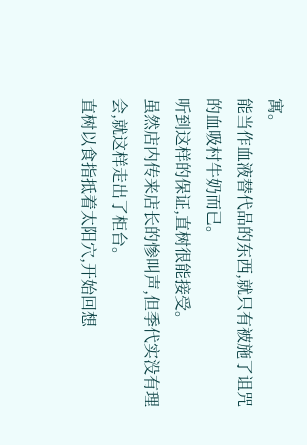寓。
能当作血液替代品的东西,就只有被施了诅咒的血吸村牛奶而已。
听到这样的保证,直树很能接受。
虽然店内传来店长的惨叫声,但季代实没有理会,就这样走出了柜台。
直树以食指抵着太阳穴,开始回想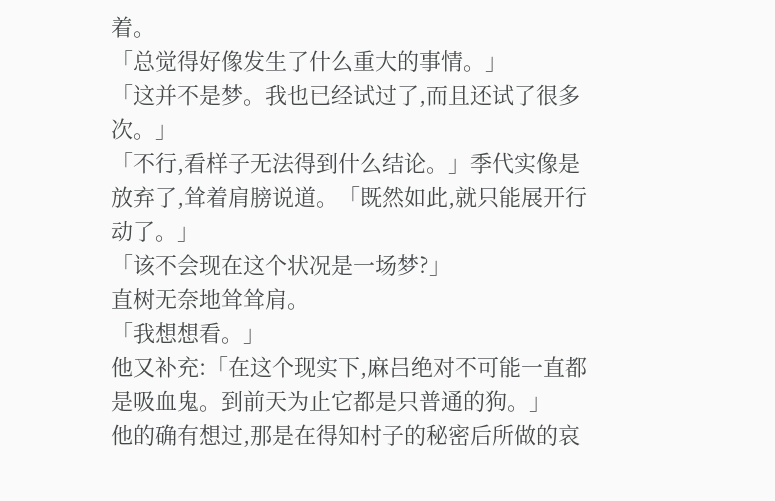着。
「总觉得好像发生了什么重大的事情。」
「这并不是梦。我也已经试过了,而且还试了很多次。」
「不行,看样子无法得到什么结论。」季代实像是放弃了,耸着肩膀说道。「既然如此,就只能展开行动了。」
「该不会现在这个状况是一场梦?」
直树无奈地耸耸肩。
「我想想看。」
他又补充:「在这个现实下,麻吕绝对不可能一直都是吸血鬼。到前天为止它都是只普通的狗。」
他的确有想过,那是在得知村子的秘密后所做的哀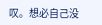叹。想必自己没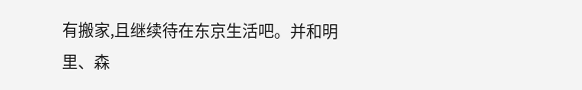有搬家,且继续待在东京生活吧。并和明里、森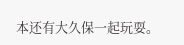本还有大久保一起玩耍。